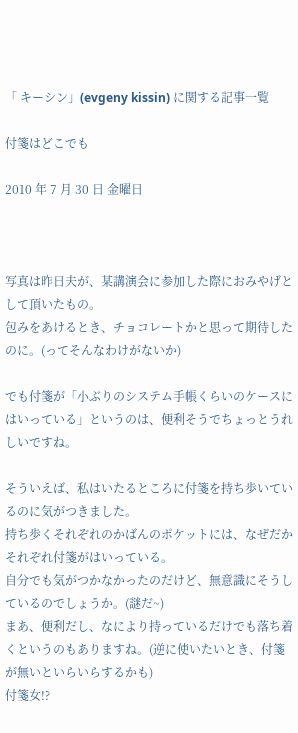「 キーシン」(evgeny kissin) に関する記事一覧

付箋はどこでも

2010 年 7 月 30 日 金曜日



写真は昨日夫が、某講演会に参加した際におみやげとして頂いたもの。
包みをあけるとき、チョコレートかと思って期待したのに。(ってそんなわけがないか)

でも付箋が「小ぶりのシステム手帳くらいのケースにはいっている」というのは、便利そうでちょっとうれしいですね。

そういえば、私はいたるところに付箋を持ち歩いているのに気がつきました。
持ち歩くそれぞれのかばんのポケットには、なぜだかそれぞれ付箋がはいっている。
自分でも気がつかなかったのだけど、無意識にそうしているのでしょうか。(謎だ~)
まあ、便利だし、なにより持っているだけでも落ち着くというのもありますね。(逆に使いたいとき、付箋が無いといらいらするかも)
付箋女!?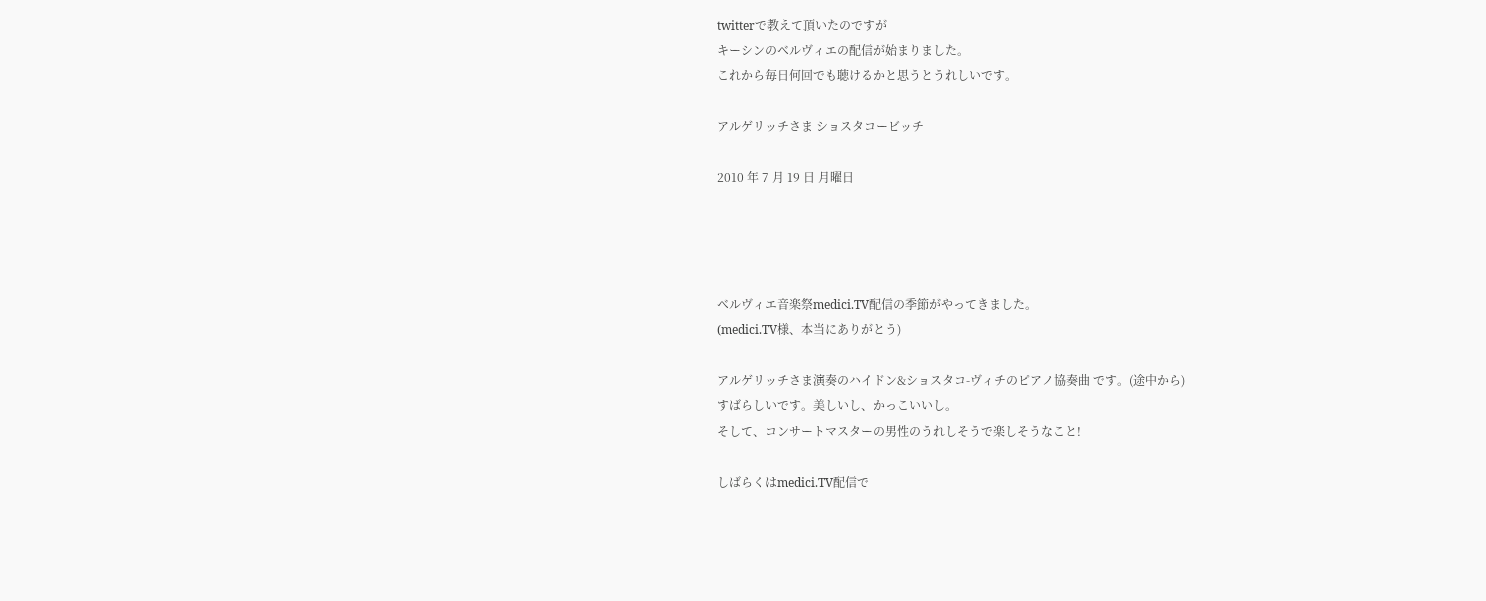twitterで教えて頂いたのですが
キーシンのベルヴィエの配信が始まりました。
これから毎日何回でも聴けるかと思うとうれしいです。

アルゲリッチさま ショスタコービッチ

2010 年 7 月 19 日 月曜日




ベルヴィエ音楽祭medici.TV配信の季節がやってきました。
(medici.TV様、本当にありがとう)

アルゲリッチさま演奏のハイドン&ショスタコ-ヴィチのピアノ協奏曲 です。(途中から)
すばらしいです。美しいし、かっこいいし。
そして、コンサートマスターの男性のうれしそうで楽しそうなこと!

しばらくはmedici.TV配信で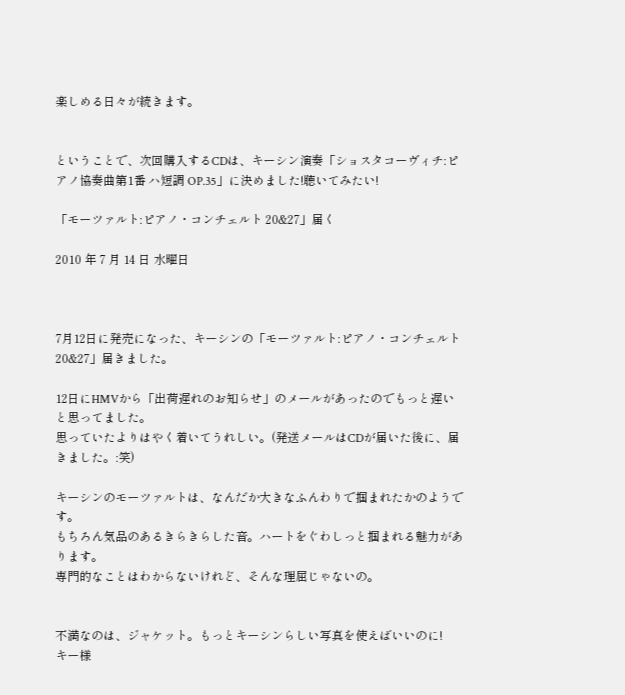楽しめる日々が続きます。


ということで、次回購入するCDは、キーシン演奏「ショスタコーヴィチ:ピアノ協奏曲第1番 ハ短調 OP.35」に決めました!聴いてみたい!

「モーツァルト:ピアノ・コンチェルト 20&27」届く

2010 年 7 月 14 日 水曜日



7月12日に発売になった、キーシンの「モーツァルト:ピアノ・コンチェルト 20&27」届きました。

12日にHMVから「出荷遅れのお知らせ」のメールがあったのでもっと遅いと思ってました。
思っていたよりはやく着いてうれしい。(発送メールはCDが届いた後に、届きました。:笑)

キーシンのモーツァルトは、なんだか大きなふんわりで掴まれたかのようです。
もちろん気品のあるきらきらした音。ハートをぐわしっと掴まれる魅力があります。
専門的なことはわからないけれど、そんな理屈じゃないの。


不満なのは、ジャケット。もっとキーシンらしい写真を使えばいいのに!
キー様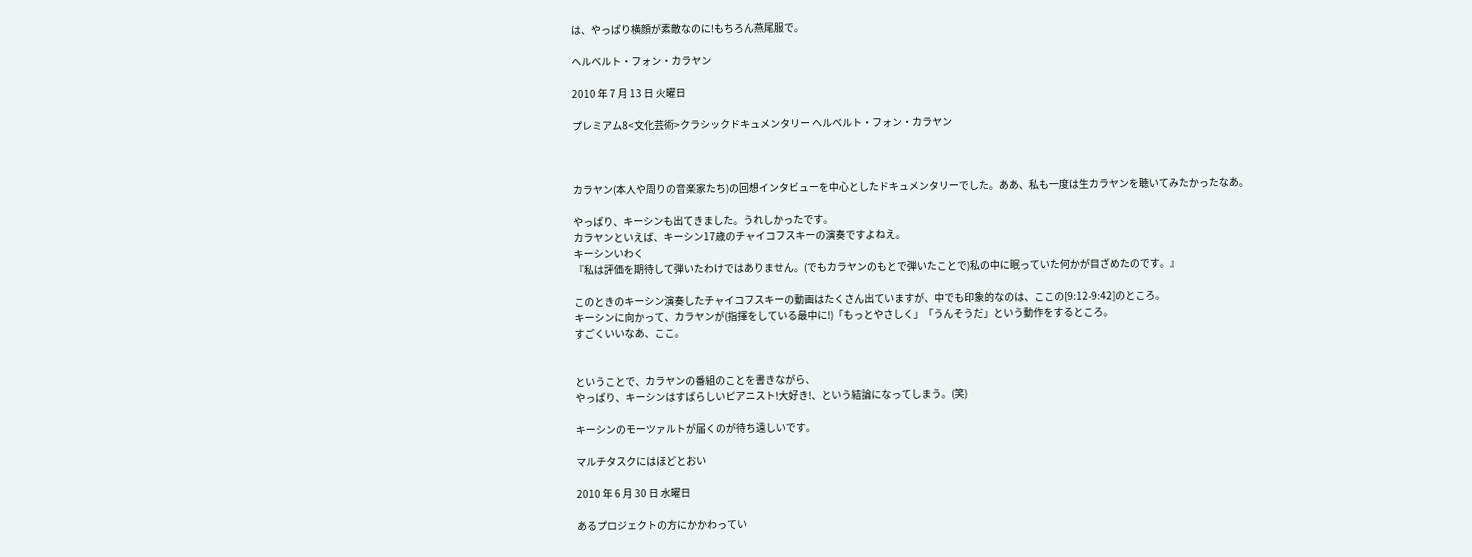は、やっぱり横顔が素敵なのに!もちろん燕尾服で。

ヘルベルト・フォン・カラヤン

2010 年 7 月 13 日 火曜日

プレミアム8<文化芸術>クラシックドキュメンタリー ヘルベルト・フォン・カラヤン



カラヤン(本人や周りの音楽家たち)の回想インタビューを中心としたドキュメンタリーでした。ああ、私も一度は生カラヤンを聴いてみたかったなあ。

やっぱり、キーシンも出てきました。うれしかったです。
カラヤンといえば、キーシン17歳のチャイコフスキーの演奏ですよねえ。
キーシンいわく
『私は評価を期待して弾いたわけではありません。(でもカラヤンのもとで弾いたことで)私の中に眠っていた何かが目ざめたのです。』

このときのキーシン演奏したチャイコフスキーの動画はたくさん出ていますが、中でも印象的なのは、ここの[9:12-9:42]のところ。
キーシンに向かって、カラヤンが(指揮をしている最中に!)「もっとやさしく」「うんそうだ」という動作をするところ。
すごくいいなあ、ここ。


ということで、カラヤンの番組のことを書きながら、
やっぱり、キーシンはすばらしいピアニスト!大好き!、という結論になってしまう。(笑)

キーシンのモーツァルトが届くのが待ち遠しいです。

マルチタスクにはほどとおい

2010 年 6 月 30 日 水曜日

あるプロジェクトの方にかかわってい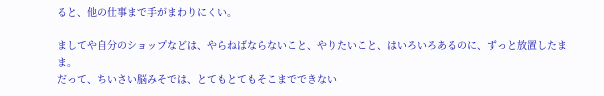ると、他の仕事まで手がまわりにくい。

ましてや自分のショップなどは、やらねばならないこと、やりたいこと、はいろいろあるのに、ずっと放置したまま。
だって、ちいさい脳みそでは、とてもとてもそこまでできない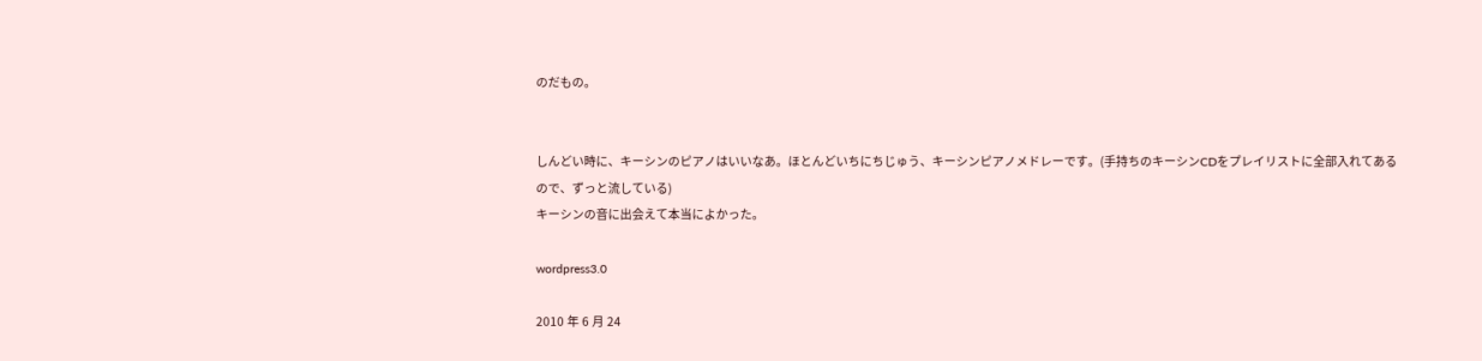のだもの。


しんどい時に、キーシンのピアノはいいなあ。ほとんどいちにちじゅう、キーシンピアノメドレーです。(手持ちのキーシンCDをプレイリストに全部入れてあるので、ずっと流している)
キーシンの音に出会えて本当によかった。

wordpress3.0

2010 年 6 月 24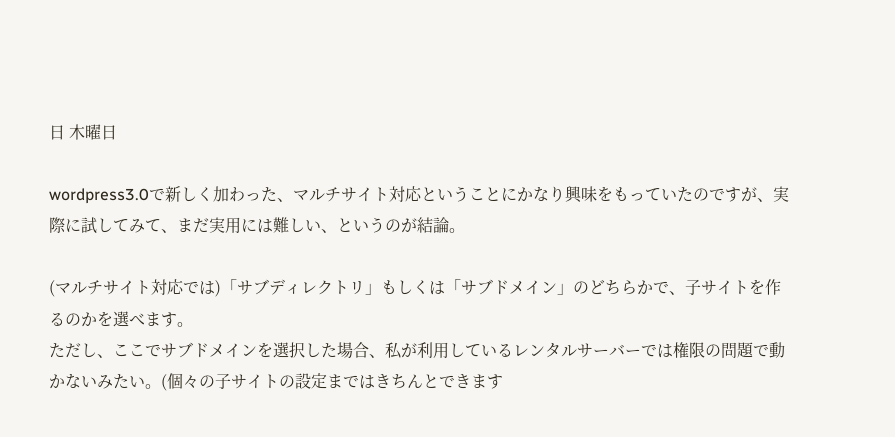日 木曜日

wordpress3.0で新しく加わった、マルチサイト対応ということにかなり興味をもっていたのですが、実際に試してみて、まだ実用には難しい、というのが結論。

(マルチサイト対応では)「サブディレクトリ」もしくは「サブドメイン」のどちらかで、子サイトを作るのかを選べます。
ただし、ここでサブドメインを選択した場合、私が利用しているレンタルサーバーでは権限の問題で動かないみたい。(個々の子サイトの設定まではきちんとできます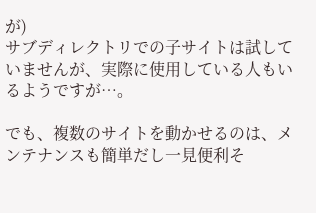が)
サブディレクトリでの子サイトは試していませんが、実際に使用している人もいるようですが…。

でも、複数のサイトを動かせるのは、メンテナンスも簡単だし一見便利そ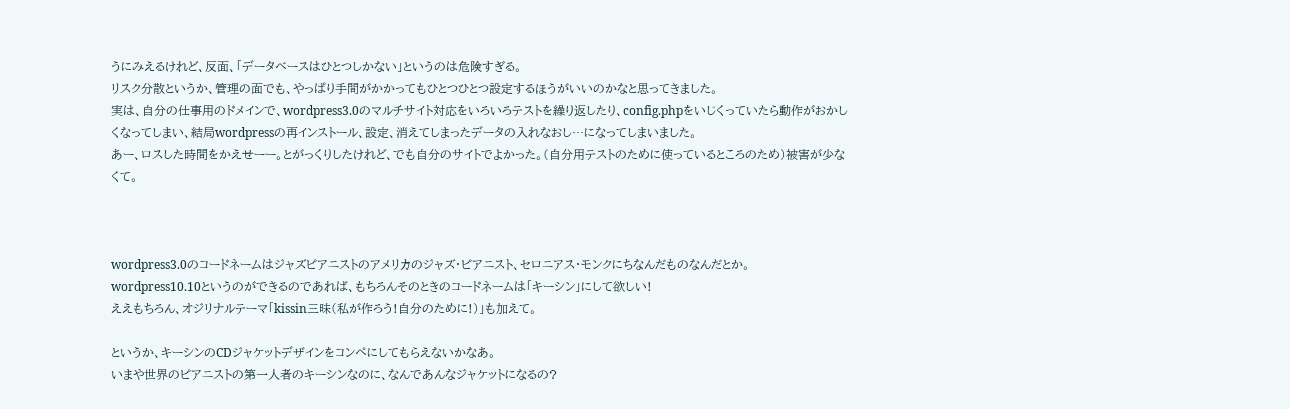うにみえるけれど、反面、「データベースはひとつしかない」というのは危険すぎる。
リスク分散というか、管理の面でも、やっぱり手間がかかってもひとつひとつ設定するほうがいいのかなと思ってきました。
実は、自分の仕事用のドメインで、wordpress3.0のマルチサイト対応をいろいろテストを繰り返したり、config.phpをいじくっていたら動作がおかしくなってしまい、結局wordpressの再インストール、設定、消えてしまったデータの入れなおし…になってしまいました。
あー、ロスした時間をかえせーー。とがっくりしたけれど、でも自分のサイトでよかった。(自分用テストのために使っているところのため)被害が少なくて。



wordpress3.0のコードネームはジャズピアニストのアメリカのジャズ・ピアニスト、セロニアス・モンクにちなんだものなんだとか。
wordpress10.10というのができるのであれば、もちろんそのときのコードネームは「キーシン」にして欲しい!
ええもちろん、オジリナルテーマ「kissin三昧(私が作ろう!自分のために!)」も加えて。

というか、キーシンのCDジャケットデザインをコンペにしてもらえないかなあ。
いまや世界のピアニストの第一人者のキーシンなのに、なんであんなジャケットになるの?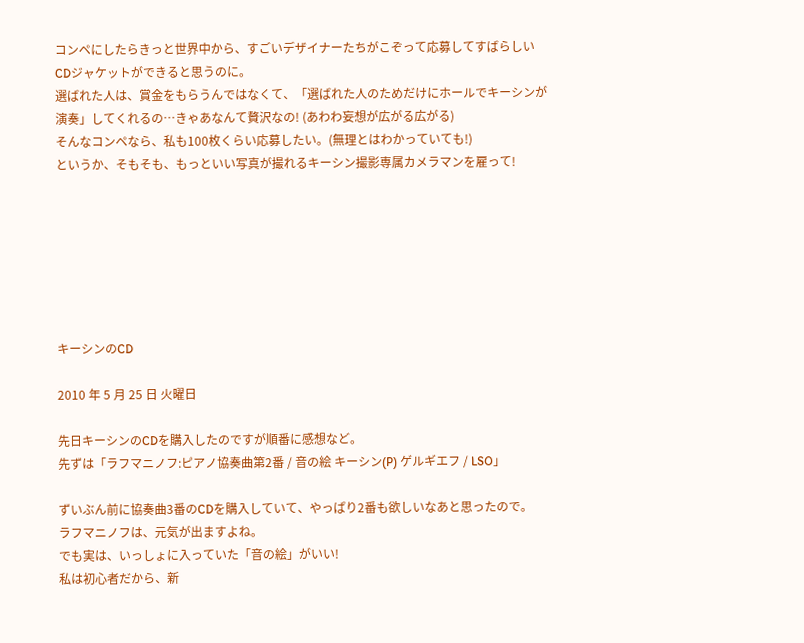コンペにしたらきっと世界中から、すごいデザイナーたちがこぞって応募してすばらしいCDジャケットができると思うのに。
選ばれた人は、賞金をもらうんではなくて、「選ばれた人のためだけにホールでキーシンが演奏」してくれるの…きゃあなんて贅沢なの! (あわわ妄想が広がる広がる)
そんなコンペなら、私も100枚くらい応募したい。(無理とはわかっていても!)
というか、そもそも、もっといい写真が撮れるキーシン撮影専属カメラマンを雇って!







キーシンのCD

2010 年 5 月 25 日 火曜日

先日キーシンのCDを購入したのですが順番に感想など。
先ずは「ラフマニノフ:ピアノ協奏曲第2番 / 音の絵 キーシン(P) ゲルギエフ / LSO」

ずいぶん前に協奏曲3番のCDを購入していて、やっぱり2番も欲しいなあと思ったので。
ラフマニノフは、元気が出ますよね。
でも実は、いっしょに入っていた「音の絵」がいい!
私は初心者だから、新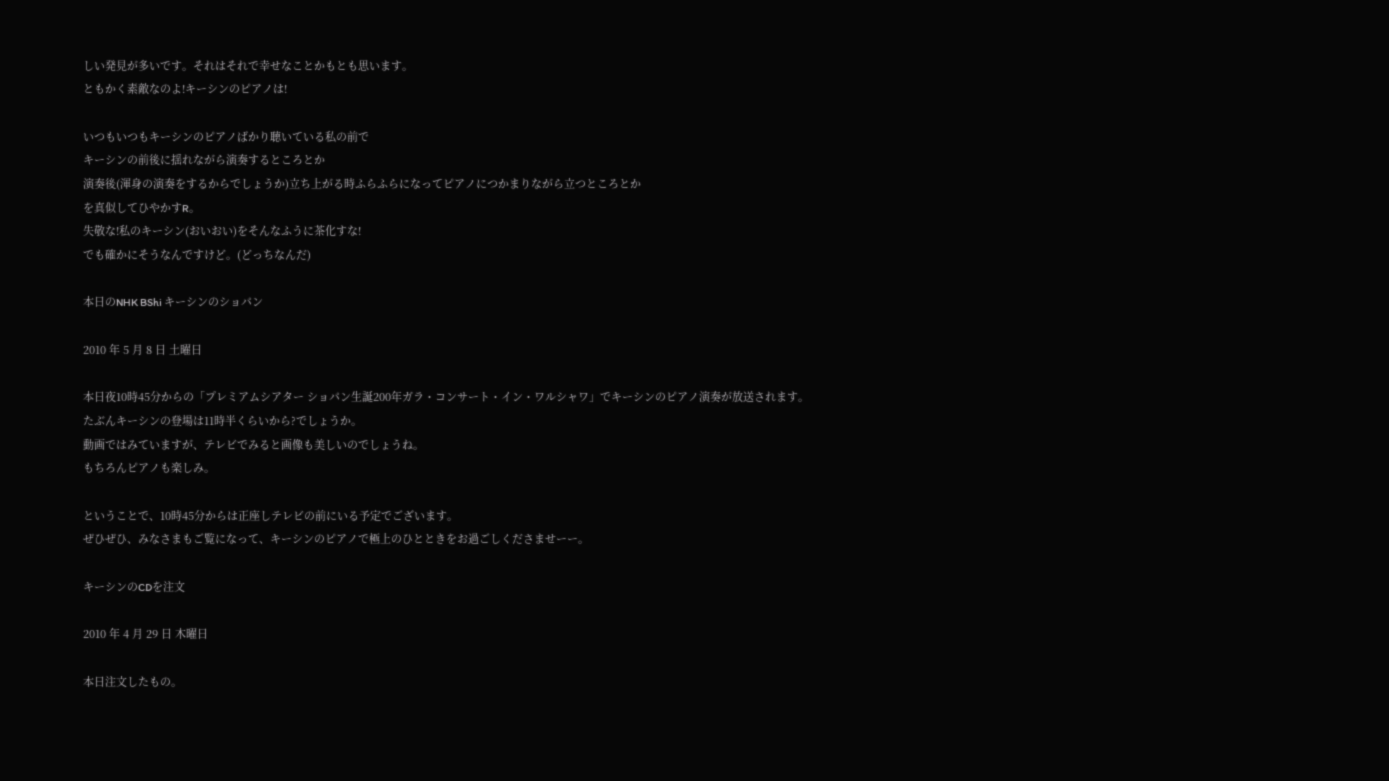しい発見が多いです。それはそれで幸せなことかもとも思います。
ともかく素敵なのよ!キーシンのピアノは!

いつもいつもキーシンのピアノばかり聴いている私の前で
キーシンの前後に揺れながら演奏するところとか
演奏後(渾身の演奏をするからでしょうか)立ち上がる時ふらふらになってピアノにつかまりながら立つところとか
を真似してひやかすR。
失敬な!私のキーシン(おいおい)をそんなふうに茶化すな!
でも確かにそうなんですけど。(どっちなんだ)

本日のNHK BShi キーシンのショパン

2010 年 5 月 8 日 土曜日

本日夜10時45分からの「プレミアムシアター ショパン生誕200年ガラ・コンサート・イン・ワルシャワ」でキーシンのピアノ演奏が放送されます。
たぶんキーシンの登場は11時半くらいから?でしょうか。
動画ではみていますが、テレビでみると画像も美しいのでしょうね。
もちろんピアノも楽しみ。

ということで、10時45分からは正座しテレビの前にいる予定でございます。
ぜひぜひ、みなさまもご覧になって、キーシンのピアノで極上のひとときをお過ごしくださませーー。

キーシンのCDを注文

2010 年 4 月 29 日 木曜日

本日注文したもの。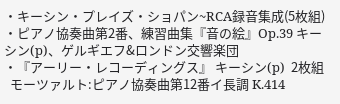・キーシン・プレイズ・ショパン~RCA録音集成(5枚組)
・ピアノ協奏曲第2番、練習曲集『音の絵』Op.39 キーシン(p)、ゲルギエフ&ロンドン交響楽団
・『アーリー・レコーディングス』 キーシン(p)  2枚組
  モーツァルト:ピアノ協奏曲第12番イ長調 K.414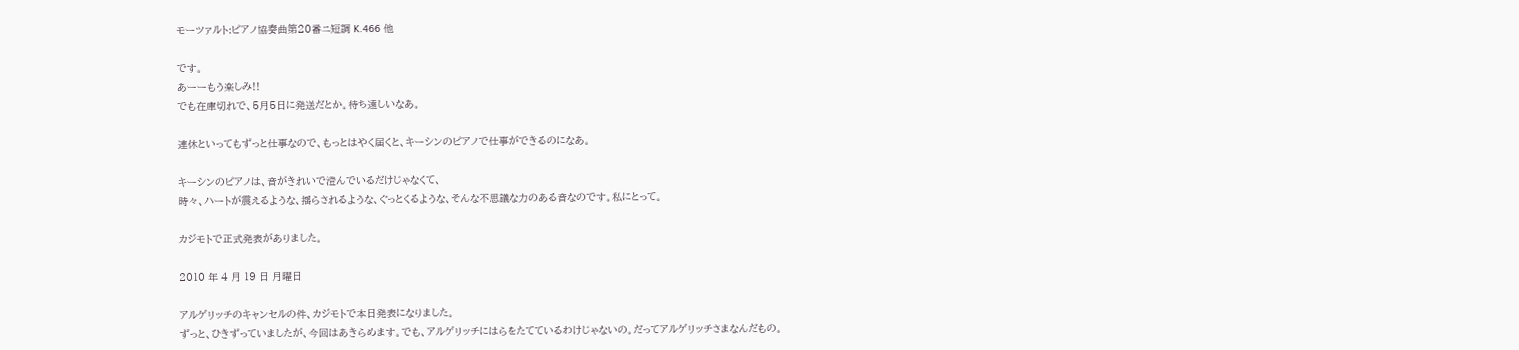モーツァルト:ピアノ協奏曲第20番ニ短調 K.466 他

です。
あーーもう楽しみ!!
でも在庫切れで、5月5日に発送だとか。待ち遠しいなあ。

連休といってもずっと仕事なので、もっとはやく届くと、キーシンのピアノで仕事ができるのになあ。

キーシンのピアノは、音がきれいで澄んでいるだけじゃなくて、
時々、ハートが震えるような、揺らされるような、ぐっとくるような、そんな不思議な力のある音なのです。私にとって。

カジモトで正式発表がありました。

2010 年 4 月 19 日 月曜日

アルゲリッチのキャンセルの件、カジモトで本日発表になりました。
ずっと、ひきずっていましたが、今回はあきらめます。でも、アルゲリッチにはらをたてているわけじゃないの。だってアルゲリッチさまなんだもの。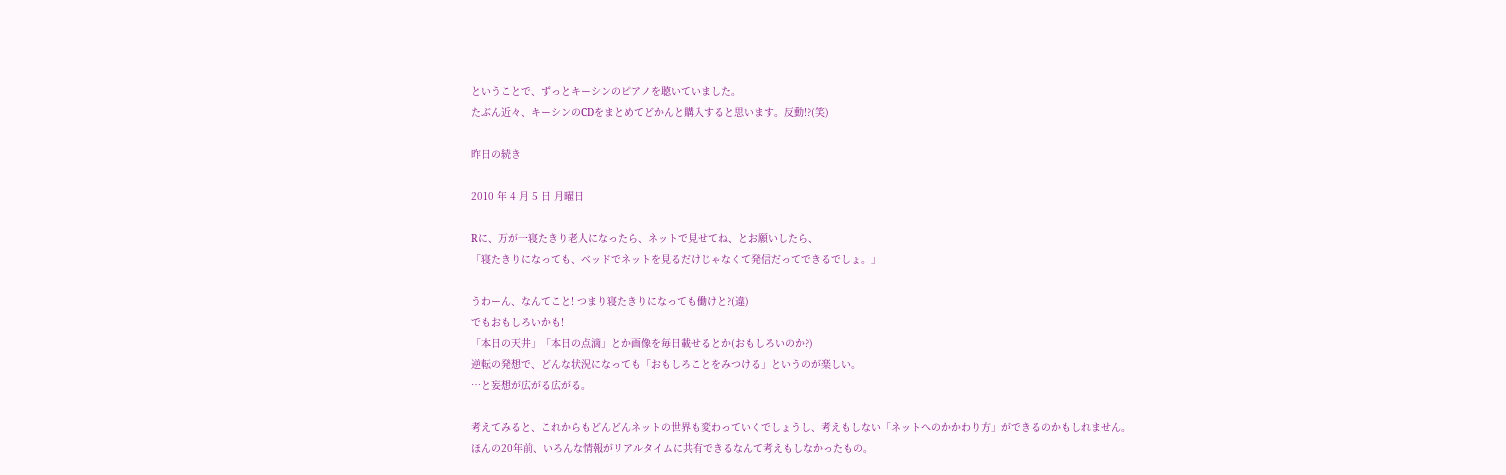ということで、ずっとキーシンのピアノを聴いていました。
たぶん近々、キーシンのCDをまとめてどかんと購入すると思います。反動!?(笑)

昨日の続き

2010 年 4 月 5 日 月曜日

Rに、万が一寝たきり老人になったら、ネットで見せてね、とお願いしたら、
「寝たきりになっても、ベッドでネットを見るだけじゃなくて発信だってできるでしょ。」

うわーん、なんてこと! つまり寝たきりになっても働けと?(違)
でもおもしろいかも!
「本日の天井」「本日の点滴」とか画像を毎日載せるとか(おもしろいのか?)
逆転の発想で、どんな状況になっても「おもしろことをみつける」というのが楽しい。
…と妄想が広がる広がる。

考えてみると、これからもどんどんネットの世界も変わっていくでしょうし、考えもしない「ネットへのかかわり方」ができるのかもしれません。
ほんの20年前、いろんな情報がリアルタイムに共有できるなんて考えもしなかったもの。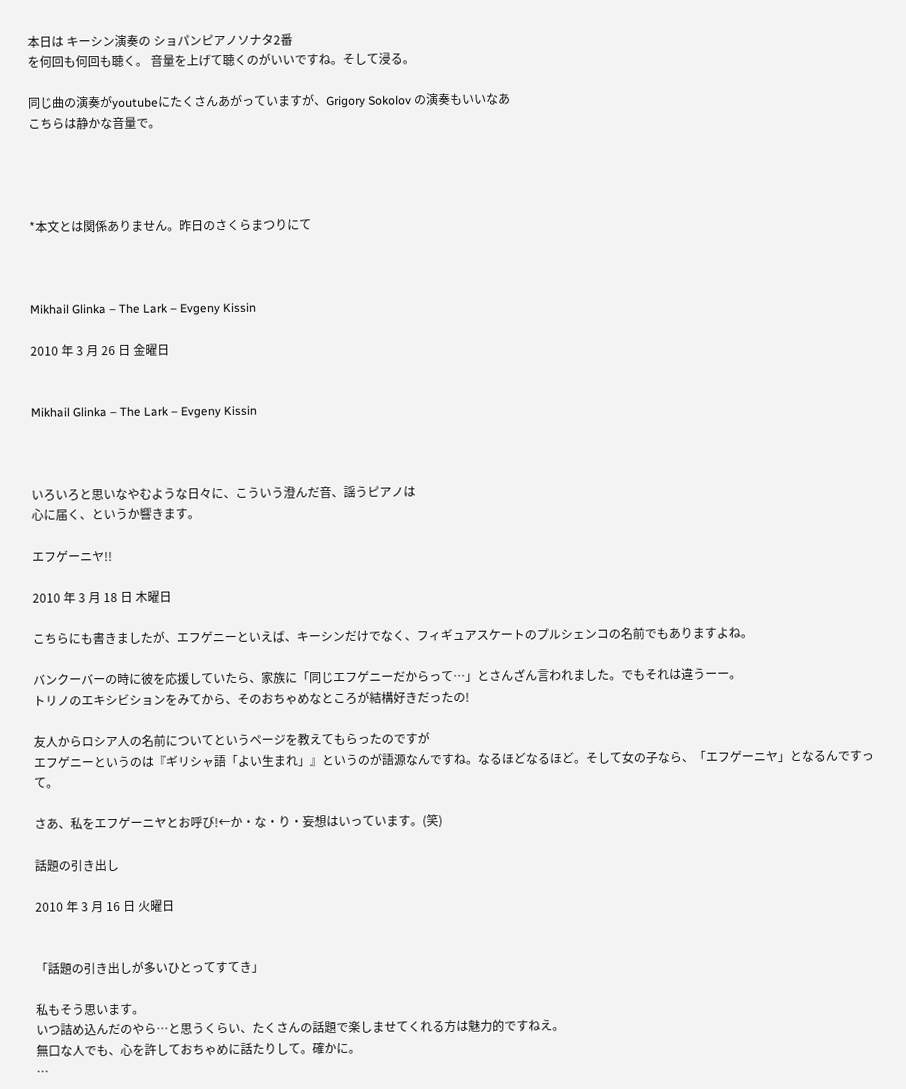本日は キーシン演奏の ショパンピアノソナタ2番
を何回も何回も聴く。 音量を上げて聴くのがいいですね。そして浸る。

同じ曲の演奏がyoutubeにたくさんあがっていますが、Grigory Sokolov の演奏もいいなあ
こちらは静かな音量で。




*本文とは関係ありません。昨日のさくらまつりにて



Mikhail Glinka – The Lark – Evgeny Kissin

2010 年 3 月 26 日 金曜日


Mikhail Glinka – The Lark – Evgeny Kissin



いろいろと思いなやむような日々に、こういう澄んだ音、謡うピアノは
心に届く、というか響きます。

エフゲーニヤ!!

2010 年 3 月 18 日 木曜日

こちらにも書きましたが、エフゲニーといえば、キーシンだけでなく、フィギュアスケートのプルシェンコの名前でもありますよね。

バンクーバーの時に彼を応援していたら、家族に「同じエフゲニーだからって…」とさんざん言われました。でもそれは違うーー。
トリノのエキシビションをみてから、そのおちゃめなところが結構好きだったの!

友人からロシア人の名前についてというページを教えてもらったのですが
エフゲニーというのは『ギリシャ語「よい生まれ」』というのが語源なんですね。なるほどなるほど。そして女の子なら、「エフゲーニヤ」となるんですって。

さあ、私をエフゲーニヤとお呼び!←か・な・り・妄想はいっています。(笑)

話題の引き出し

2010 年 3 月 16 日 火曜日


「話題の引き出しが多いひとってすてき」

私もそう思います。
いつ詰め込んだのやら…と思うくらい、たくさんの話題で楽しませてくれる方は魅力的ですねえ。
無口な人でも、心を許しておちゃめに話たりして。確かに。
…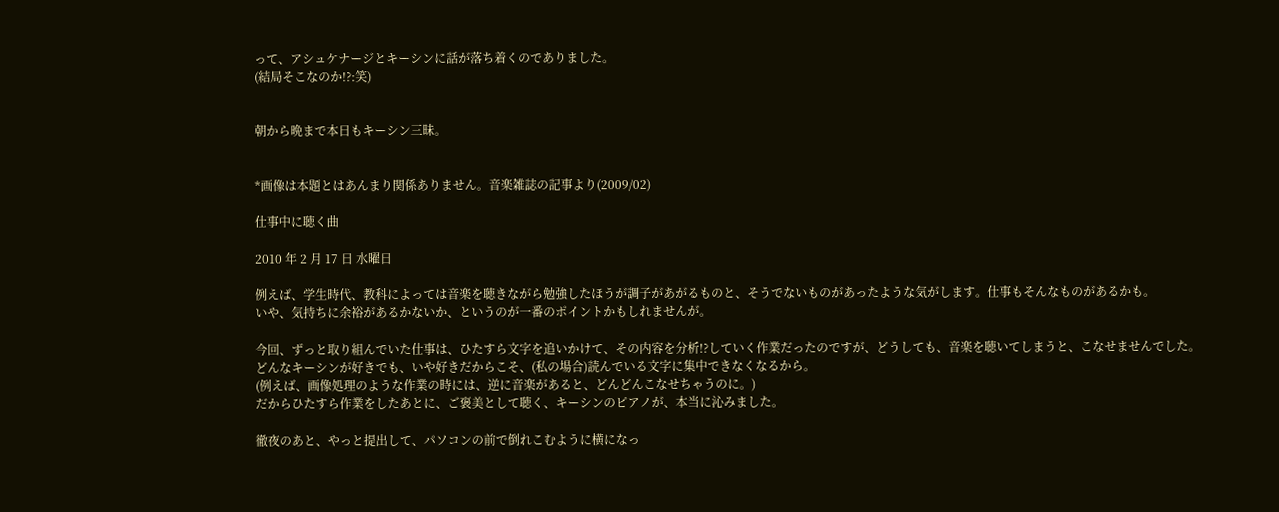って、アシュケナージとキーシンに話が落ち着くのでありました。
(結局そこなのか!?:笑)


朝から晩まで本日もキーシン三昧。


*画像は本題とはあんまり関係ありません。音楽雑誌の記事より(2009/02)

仕事中に聴く曲

2010 年 2 月 17 日 水曜日

例えば、学生時代、教科によっては音楽を聴きながら勉強したほうが調子があがるものと、そうでないものがあったような気がします。仕事もそんなものがあるかも。
いや、気持ちに余裕があるかないか、というのが一番のポイントかもしれませんが。

今回、ずっと取り組んでいた仕事は、ひたすら文字を追いかけて、その内容を分析!?していく作業だったのですが、どうしても、音楽を聴いてしまうと、こなせませんでした。
どんなキーシンが好きでも、いや好きだからこそ、(私の場合)読んでいる文字に集中できなくなるから。
(例えば、画像処理のような作業の時には、逆に音楽があると、どんどんこなせちゃうのに。)
だからひたすら作業をしたあとに、ご褒美として聴く、キーシンのピアノが、本当に沁みました。

徹夜のあと、やっと提出して、パソコンの前で倒れこむように横になっ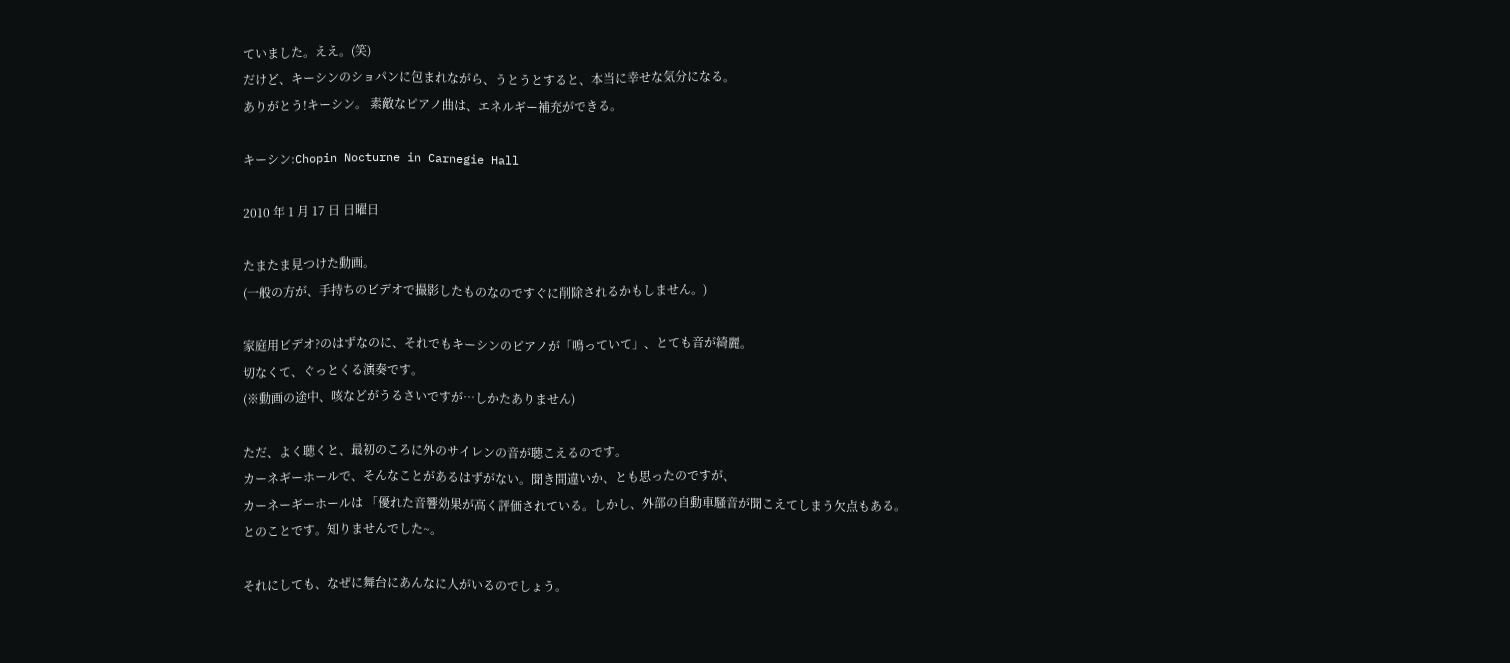ていました。ええ。(笑)
だけど、キーシンのショパンに包まれながら、うとうとすると、本当に幸せな気分になる。
ありがとう!キーシン。 素敵なピアノ曲は、エネルギー補充ができる。

キーシン:Chopin Nocturne in Carnegie Hall

2010 年 1 月 17 日 日曜日

たまたま見つけた動画。
(一般の方が、手持ちのビデオで撮影したものなのですぐに削除されるかもしません。)

家庭用ビデオ?のはずなのに、それでもキーシンのピアノが「鳴っていて」、とても音が綺麗。
切なくて、ぐっとくる演奏です。
(※動画の途中、咳などがうるさいですが…しかたありません)

ただ、よく聴くと、最初のころに外のサイレンの音が聴こえるのです。
カーネギーホールで、そんなことがあるはずがない。聞き間違いか、とも思ったのですが、
カーネーギーホールは 「優れた音響効果が高く評価されている。しかし、外部の自動車騒音が聞こえてしまう欠点もある。
とのことです。知りませんでした~。

それにしても、なぜに舞台にあんなに人がいるのでしょう。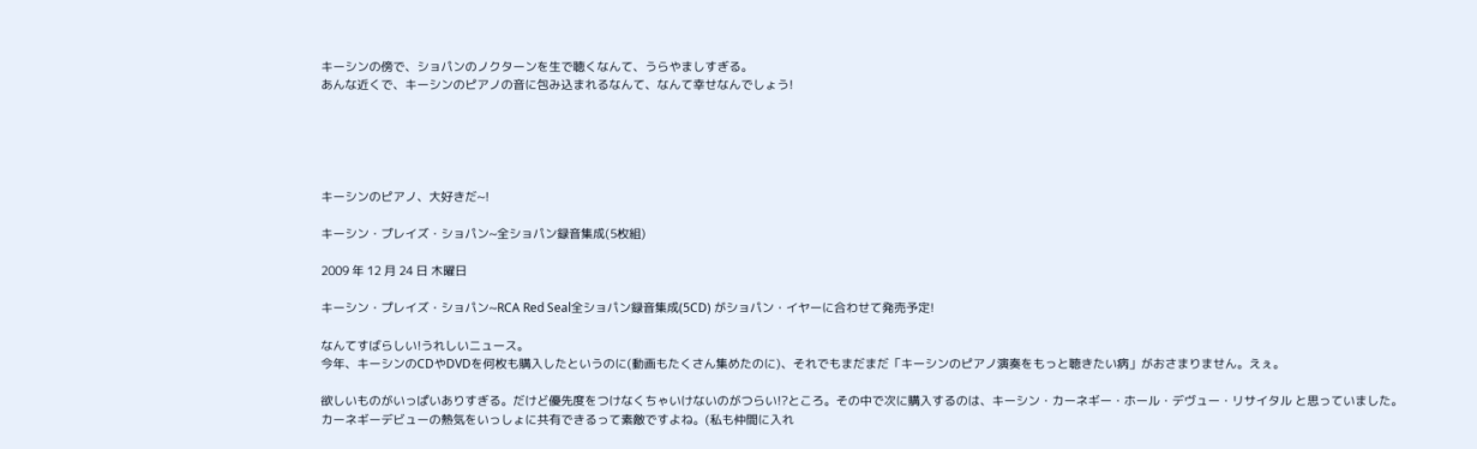キーシンの傍で、ショパンのノクターンを生で聴くなんて、うらやましすぎる。
あんな近くで、キーシンのピアノの音に包み込まれるなんて、なんて幸せなんでしょう!





キーシンのピアノ、大好きだ~!

キーシン・プレイズ・ショパン~全ショパン録音集成(5枚組)

2009 年 12 月 24 日 木曜日

キーシン・プレイズ・ショパン~RCA Red Seal全ショパン録音集成(5CD) がショパン・イヤーに合わせて発売予定!

なんてすばらしい!うれしいニュース。
今年、キーシンのCDやDVDを何枚も購入したというのに(動画もたくさん集めたのに)、それでもまだまだ「キーシンのピアノ演奏をもっと聴きたい病」がおさまりません。えぇ。

欲しいものがいっぱいありすぎる。だけど優先度をつけなくちゃいけないのがつらい!?ところ。その中で次に購入するのは、キーシン・カーネギー・ホール・デヴュー・リサイタル と思っていました。
カーネギーデビューの熱気をいっしょに共有できるって素敵ですよね。(私も仲間に入れ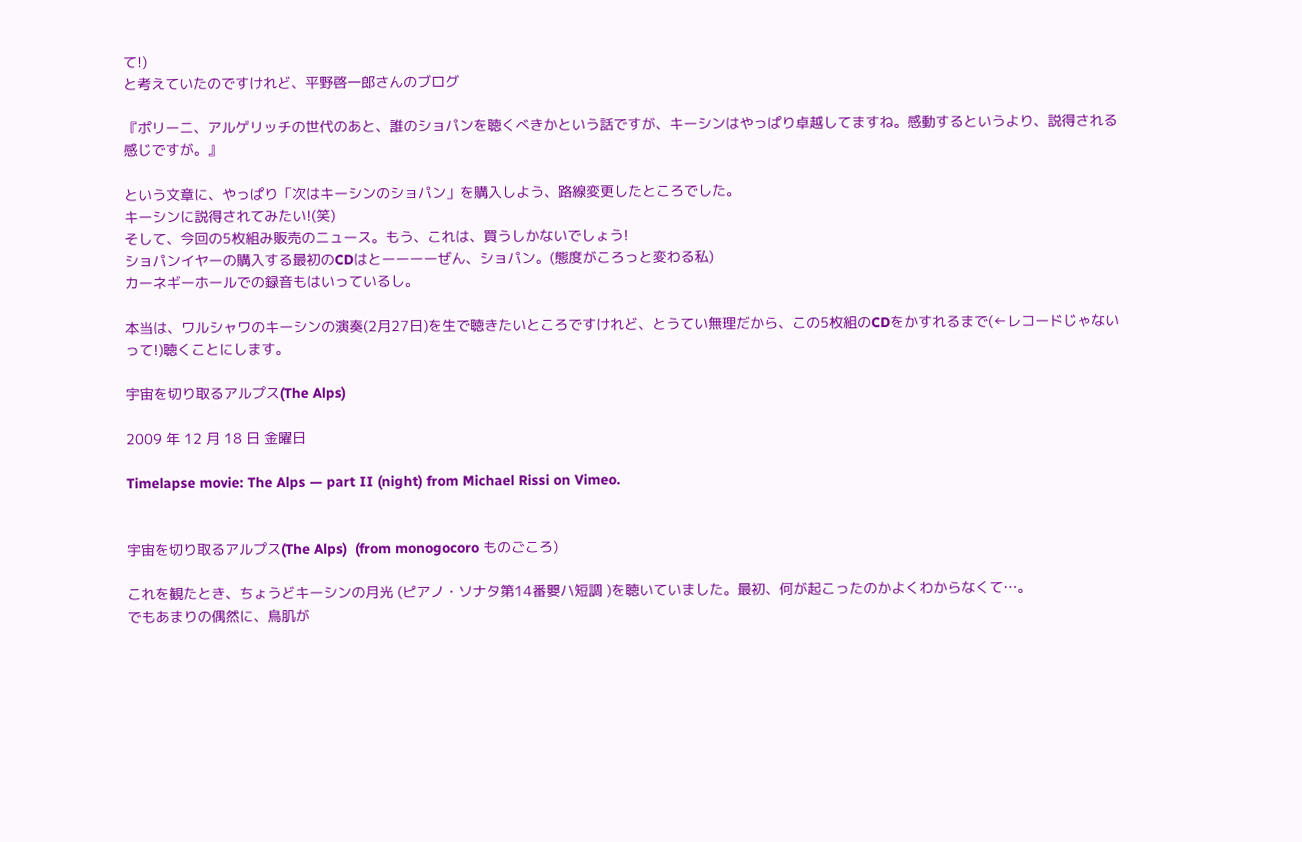て!)
と考えていたのですけれど、平野啓一郎さんのブログ

『ポリーニ、アルゲリッチの世代のあと、誰のショパンを聴くべきかという話ですが、キーシンはやっぱり卓越してますね。感動するというより、説得される感じですが。』

という文章に、やっぱり「次はキーシンのショパン」を購入しよう、路線変更したところでした。
キーシンに説得されてみたい!(笑)
そして、今回の5枚組み販売のニュース。もう、これは、買うしかないでしょう!
ショパンイヤーの購入する最初のCDはとーーーーぜん、ショパン。(態度がころっと変わる私)
カーネギーホールでの録音もはいっているし。

本当は、ワルシャワのキーシンの演奏(2月27日)を生で聴きたいところですけれど、とうてい無理だから、この5枚組のCDをかすれるまで(←レコードじゃないって!)聴くことにします。

宇宙を切り取るアルプス(The Alps)

2009 年 12 月 18 日 金曜日

Timelapse movie: The Alps — part II (night) from Michael Rissi on Vimeo.


宇宙を切り取るアルプス(The Alps)  (from monogocoro ものごころ)

これを観たとき、ちょうどキーシンの月光 (ピアノ・ソナタ第14番嬰ハ短調 )を聴いていました。最初、何が起こったのかよくわからなくて…。
でもあまりの偶然に、鳥肌が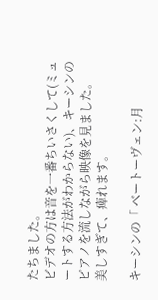たちました。
ビデオの方は音を一番ちいさくして(ミュートする方法がわからない)、キーシンのピアノを流しながら映像を見ました。
美しすぎて、痺れます。

キーシンの「 ベートーヴェン:月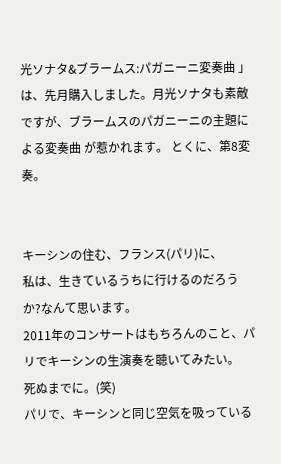光ソナタ&ブラームス:パガニーニ変奏曲 」は、先月購入しました。月光ソナタも素敵ですが、ブラームスのパガニーニの主題による変奏曲 が惹かれます。 とくに、第8変奏。


キーシンの住む、フランス(パリ)に、
私は、生きているうちに行けるのだろうか?なんて思います。
2011年のコンサートはもちろんのこと、パリでキーシンの生演奏を聴いてみたい。
死ぬまでに。(笑)
パリで、キーシンと同じ空気を吸っている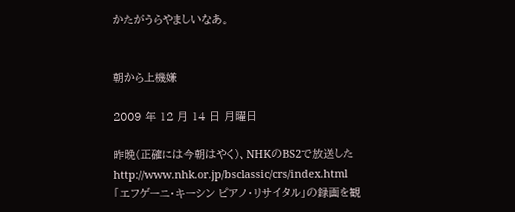かたがうらやましいなあ。


朝から上機嫌

2009 年 12 月 14 日 月曜日

昨晩(正確には今朝はやく)、NHKのBS2で放送した
http://www.nhk.or.jp/bsclassic/crs/index.html
「エフゲーニ・キーシン ピアノ・リサイタル」の録画を観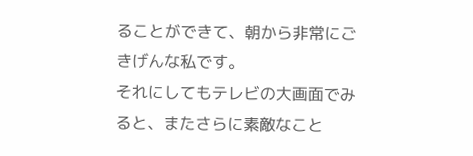ることができて、朝から非常にごきげんな私です。
それにしてもテレビの大画面でみると、またさらに素敵なこと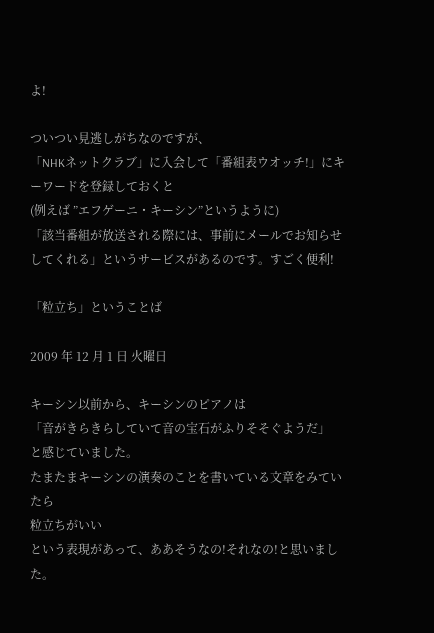よ!

ついつい見逃しがちなのですが、
「NHKネットクラブ」に入会して「番組表ウオッチ!」にキーワードを登録しておくと
(例えば ”エフゲーニ・キーシン”というように)
「該当番組が放送される際には、事前にメールでお知らせしてくれる」というサービスがあるのです。すごく便利!

「粒立ち」ということば

2009 年 12 月 1 日 火曜日

キーシン以前から、キーシンのピアノは
「音がきらきらしていて音の宝石がふりそそぐようだ」
と感じていました。
たまたまキーシンの演奏のことを書いている文章をみていたら
粒立ちがいい
という表現があって、ああそうなの!それなの!と思いました。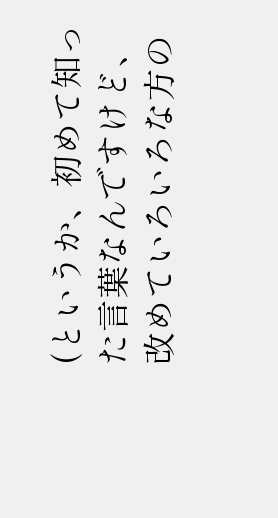(というか、初めて知った言葉なんですけど、改めていろいろな方の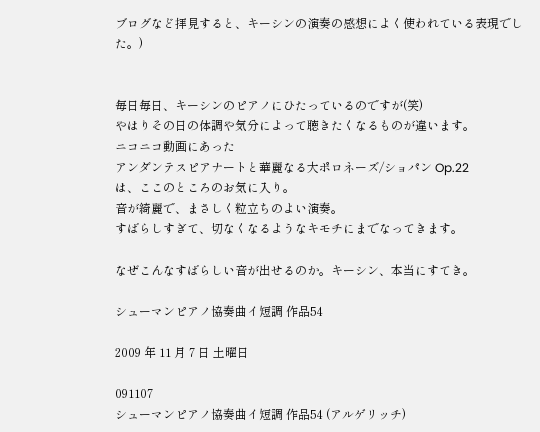ブログなど拝見すると、キーシンの演奏の感想によく使われている表現でした。)


毎日毎日、キーシンのピアノにひたっているのですが(笑)
やはりその日の体調や気分によって聴きたくなるものが違います。
ニコニコ動画にあった
アンダンテスピアナートと華麗なる大ポロネーズ/ショパン Op.22
は、ここのところのお気に入り。
音が綺麗で、まさしく粒立ちのよい演奏。
すばらしすぎて、切なくなるようなキモチにまでなってきます。

なぜこんなすばらしい音が出せるのか。キーシン、本当にすてき。

シューマンピアノ協奏曲イ短調 作品54

2009 年 11 月 7 日 土曜日

091107
シューマンピアノ協奏曲イ短調 作品54 (アルゲリッチ)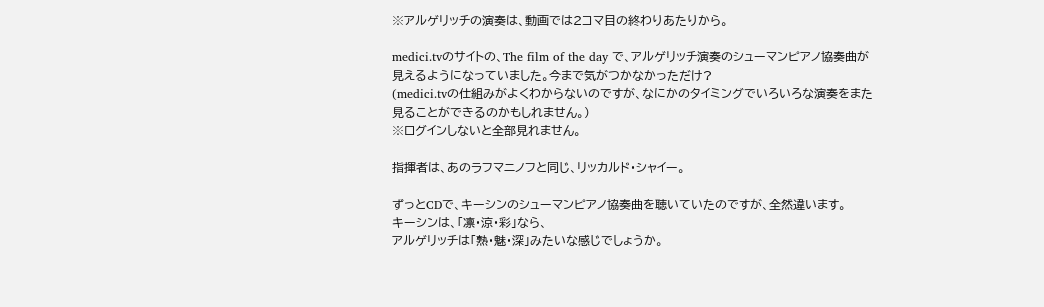※アルゲリッチの演奏は、動画では2コマ目の終わりあたりから。

medici.tvのサイトの、The film of the day で、アルゲリッチ演奏のシューマンピアノ協奏曲が見えるようになっていました。今まで気がつかなかっただけ?
(medici.tvの仕組みがよくわからないのですが、なにかのタイミングでいろいろな演奏をまた見ることができるのかもしれません。)
※ログインしないと全部見れません。

指揮者は、あのラフマニノフと同じ、リッカルド・シャイー。

ずっとCDで、キーシンのシューマンピアノ協奏曲を聴いていたのですが、全然違います。
キーシンは、「凛・涼・彩」なら、
アルゲリッチは「熟・魅・深」みたいな感じでしょうか。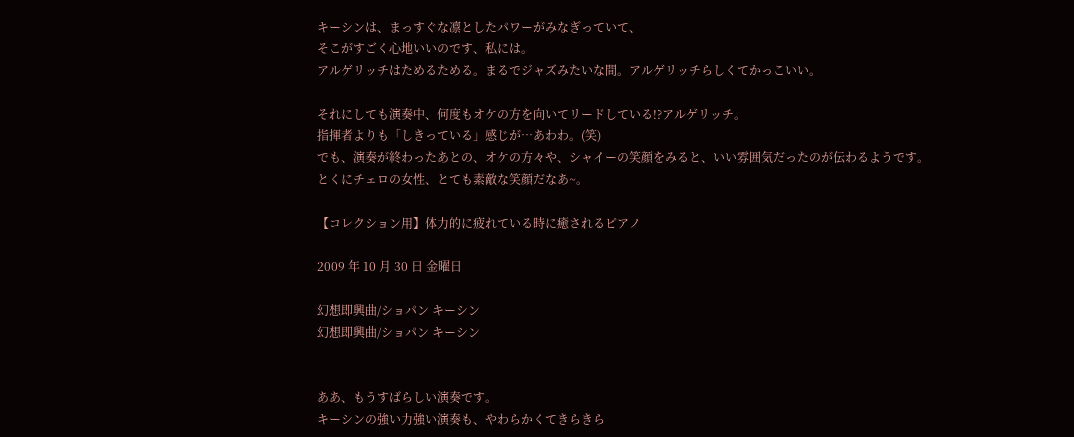キーシンは、まっすぐな凛としたパワーがみなぎっていて、
そこがすごく心地いいのです、私には。
アルゲリッチはためるためる。まるでジャズみたいな間。アルゲリッチらしくてかっこいい。

それにしても演奏中、何度もオケの方を向いてリードしている!?アルゲリッチ。
指揮者よりも「しきっている」感じが…あわわ。(笑)
でも、演奏が終わったあとの、オケの方々や、シャイーの笑顔をみると、いい雰囲気だったのが伝わるようです。
とくにチェロの女性、とても素敵な笑顔だなあ~。

【コレクション用】体力的に疲れている時に癒されるピアノ

2009 年 10 月 30 日 金曜日

幻想即興曲/ショパン キーシン
幻想即興曲/ショパン キーシン


ああ、もうすばらしい演奏です。
キーシンの強い力強い演奏も、やわらかくてきらきら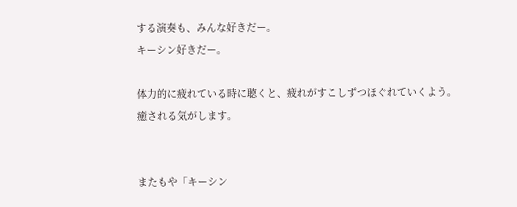する演奏も、みんな好きだー。
キーシン好きだー。

体力的に疲れている時に聴くと、疲れがすこしずつほぐれていくよう。
癒される気がします。


またもや「キーシン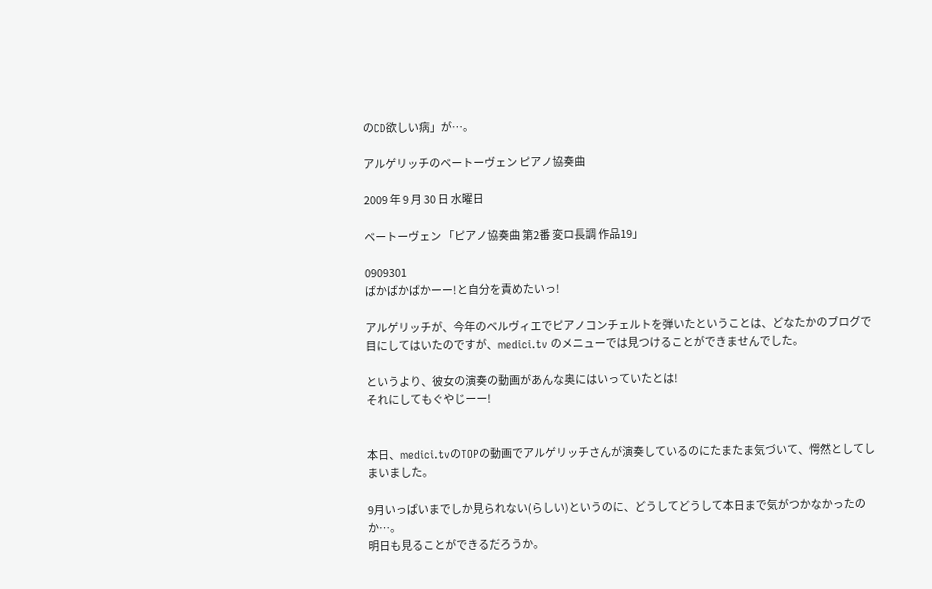のCD欲しい病」が…。

アルゲリッチのベートーヴェン ピアノ協奏曲

2009 年 9 月 30 日 水曜日

ベートーヴェン 「ピアノ協奏曲 第2番 変ロ長調 作品19」

0909301
ばかばかばかーー!と自分を責めたいっ!

アルゲリッチが、今年のベルヴィエでピアノコンチェルトを弾いたということは、どなたかのブログで目にしてはいたのですが、medici.tv のメニューでは見つけることができませんでした。

というより、彼女の演奏の動画があんな奥にはいっていたとは!
それにしてもぐやじーー!


本日、medici.tvのTOPの動画でアルゲリッチさんが演奏しているのにたまたま気づいて、愕然としてしまいました。

9月いっぱいまでしか見られない(らしい)というのに、どうしてどうして本日まで気がつかなかったのか…。
明日も見ることができるだろうか。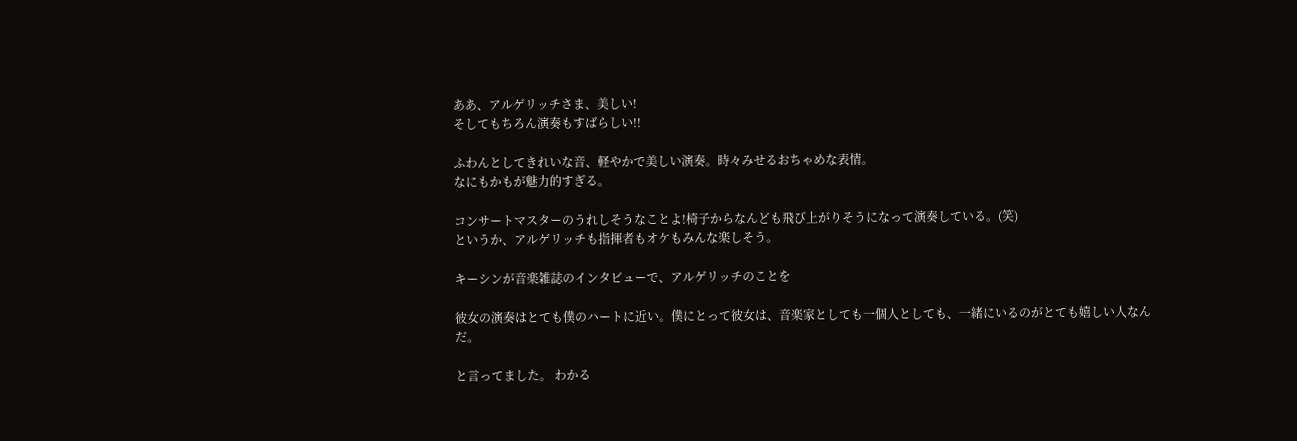ああ、アルゲリッチさま、美しい!
そしてもちろん演奏もすばらしい!!

ふわんとしてきれいな音、軽やかで美しい演奏。時々みせるおちゃめな表情。
なにもかもが魅力的すぎる。

コンサートマスターのうれしそうなことよ!椅子からなんども飛び上がりそうになって演奏している。(笑)
というか、アルゲリッチも指揮者もオケもみんな楽しそう。

キーシンが音楽雑誌のインタビューで、アルゲリッチのことを

彼女の演奏はとても僕のハートに近い。僕にとって彼女は、音楽家としても一個人としても、一緒にいるのがとても嬉しい人なんだ。

と言ってました。 わかる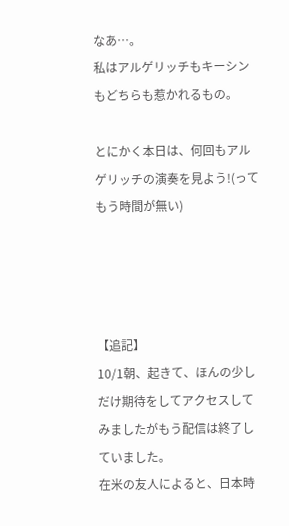なあ…。
私はアルゲリッチもキーシンもどちらも惹かれるもの。

とにかく本日は、何回もアルゲリッチの演奏を見よう!(ってもう時間が無い)




【追記】
10/1朝、起きて、ほんの少しだけ期待をしてアクセスしてみましたがもう配信は終了していました。
在米の友人によると、日本時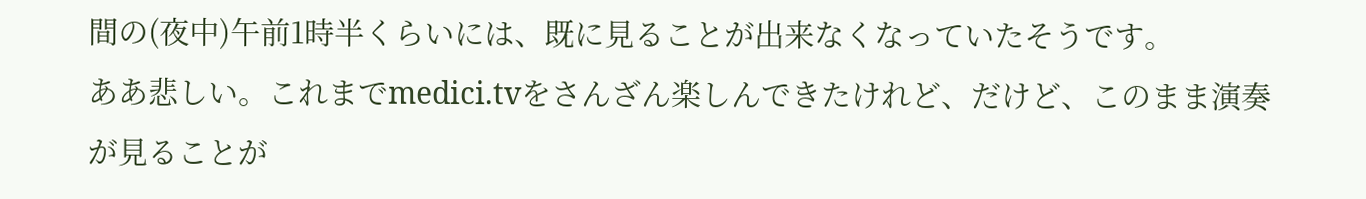間の(夜中)午前1時半くらいには、既に見ることが出来なくなっていたそうです。
ああ悲しい。これまでmedici.tvをさんざん楽しんできたけれど、だけど、このまま演奏が見ることが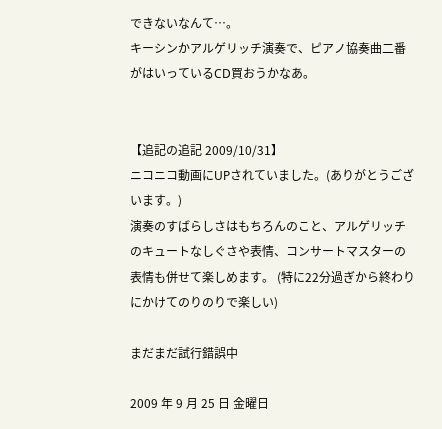できないなんて…。
キーシンかアルゲリッチ演奏で、ピアノ協奏曲二番がはいっているCD買おうかなあ。


【追記の追記 2009/10/31】
ニコニコ動画にUPされていました。(ありがとうございます。)
演奏のすばらしさはもちろんのこと、アルゲリッチのキュートなしぐさや表情、コンサートマスターの表情も併せて楽しめます。 (特に22分過ぎから終わりにかけてのりのりで楽しい)

まだまだ試行錯誤中

2009 年 9 月 25 日 金曜日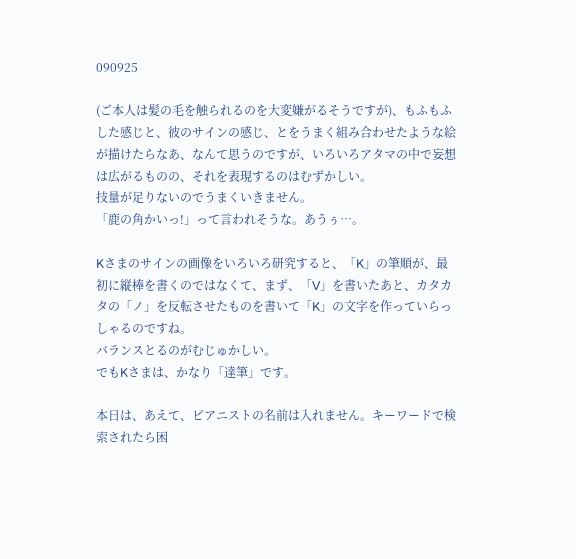090925

(ご本人は髪の毛を触られるのを大変嫌がるそうですが)、もふもふした感じと、彼のサインの感じ、とをうまく組み合わせたような絵が描けたらなあ、なんて思うのですが、いろいろアタマの中で妄想は広がるものの、それを表現するのはむずかしい。
技量が足りないのでうまくいきません。
「鹿の角かいっ!」って言われそうな。あうぅ…。

Kさまのサインの画像をいろいろ研究すると、「K」の筆順が、最初に縦棒を書くのではなくて、まず、「V」を書いたあと、カタカタの「ノ」を反転させたものを書いて「K」の文字を作っていらっしゃるのですね。
バランスとるのがむじゅかしい。
でもKさまは、かなり「達筆」です。

本日は、あえて、ピアニストの名前は入れません。キーワードで検索されたら困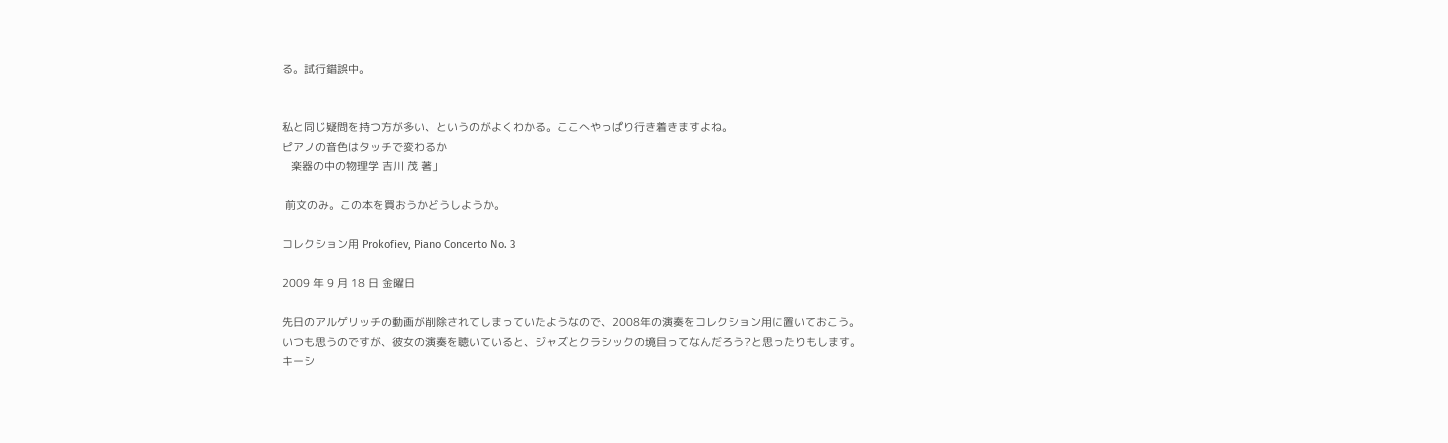る。試行錯誤中。


私と同じ疑問を持つ方が多い、というのがよくわかる。ここへやっぱり行き着きますよね。
ピアノの音色はタッチで変わるか
   楽器の中の物理学 吉川 茂 著」

 前文のみ。この本を買おうかどうしようか。

コレクション用 Prokofiev, Piano Concerto No. 3

2009 年 9 月 18 日 金曜日

先日のアルゲリッチの動画が削除されてしまっていたようなので、2008年の演奏をコレクション用に置いておこう。
いつも思うのですが、彼女の演奏を聴いていると、ジャズとクラシックの境目ってなんだろう?と思ったりもします。
キーシ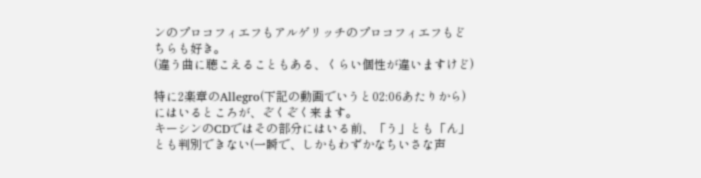ンのプロコフィエフもアルゲリッチのプロコフィエフもどちらも好き。
(違う曲に聴こえることもある、くらい個性が違いますけど)

特に2楽章のAllegro(下記の動画でいうと02:06あたりから)にはいるところが、ぞくぞく来ます。
キーシンのCDではその部分にはいる前、「う」とも「ん」とも判別できない(一瞬で、しかもわずかなちいさな声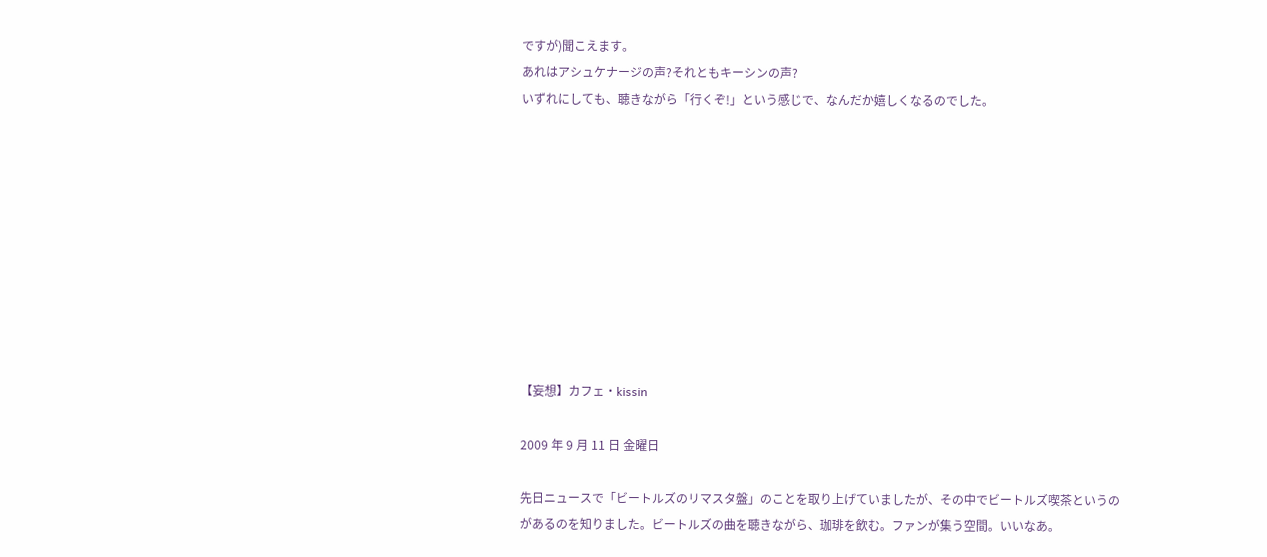ですが)聞こえます。
あれはアシュケナージの声?それともキーシンの声?
いずれにしても、聴きながら「行くぞ!」という感じで、なんだか嬉しくなるのでした。










【妄想】カフェ・kissin

2009 年 9 月 11 日 金曜日

先日ニュースで「ビートルズのリマスタ盤」のことを取り上げていましたが、その中でビートルズ喫茶というのがあるのを知りました。ビートルズの曲を聴きながら、珈琲を飲む。ファンが集う空間。いいなあ。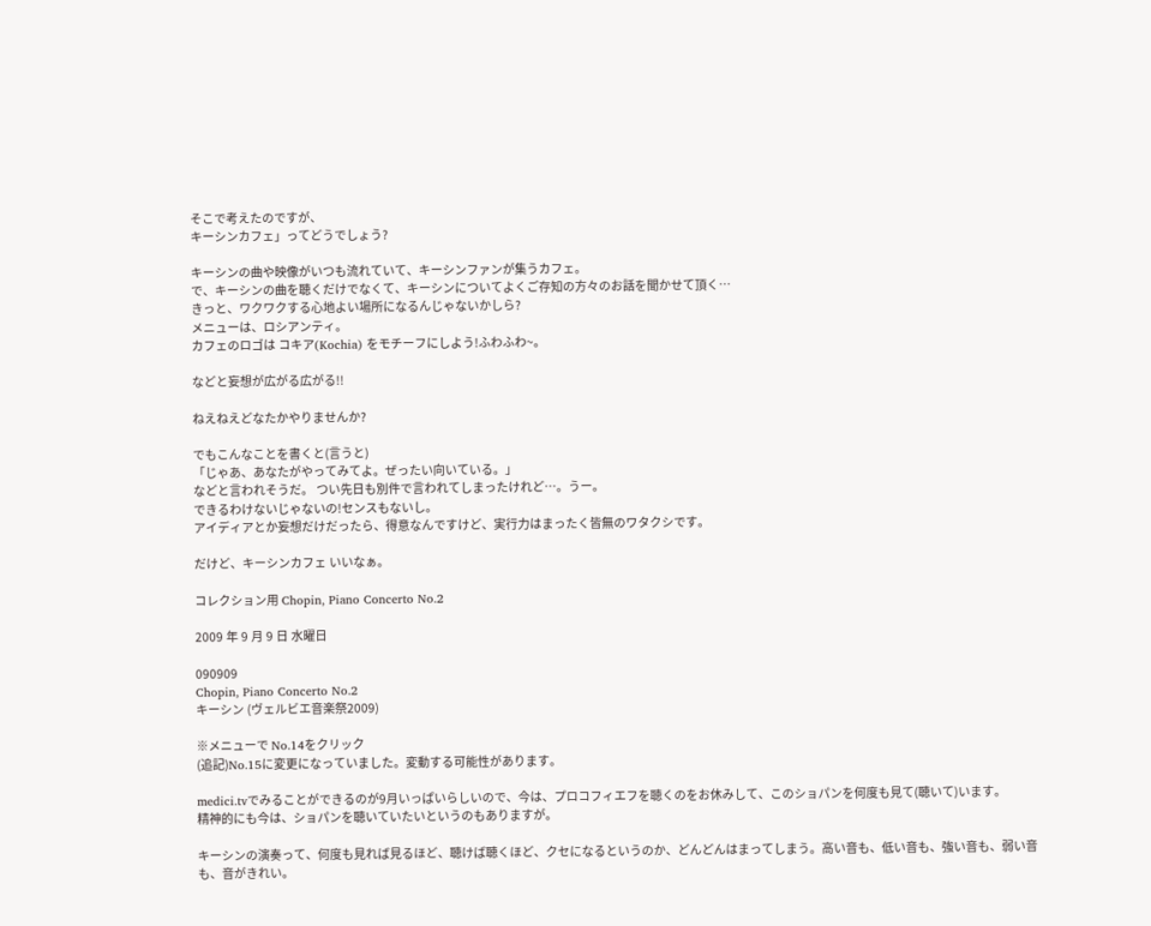そこで考えたのですが、
キーシンカフェ」ってどうでしょう?

キーシンの曲や映像がいつも流れていて、キーシンファンが集うカフェ。
で、キーシンの曲を聴くだけでなくて、キーシンについてよくご存知の方々のお話を聞かせて頂く…
きっと、ワクワクする心地よい場所になるんじゃないかしら?
メニューは、ロシアンティ。
カフェのロゴは コキア(Kochia) をモチーフにしよう!ふわふわ~。

などと妄想が広がる広がる!!

ねえねえどなたかやりませんか?

でもこんなことを書くと(言うと)
「じゃあ、あなたがやってみてよ。ぜったい向いている。」
などと言われそうだ。 つい先日も別件で言われてしまったけれど…。うー。
できるわけないじゃないの!センスもないし。
アイディアとか妄想だけだったら、得意なんですけど、実行力はまったく皆無のワタクシです。

だけど、キーシンカフェ いいなぁ。

コレクション用 Chopin, Piano Concerto No.2

2009 年 9 月 9 日 水曜日

090909
Chopin, Piano Concerto No.2
キーシン (ヴェルビエ音楽祭2009)

※メニューで No.14をクリック
(追記)No.15に変更になっていました。変動する可能性があります。

medici.tvでみることができるのが9月いっぱいらしいので、今は、プロコフィエフを聴くのをお休みして、このショパンを何度も見て(聴いて)います。
精神的にも今は、ショパンを聴いていたいというのもありますが。

キーシンの演奏って、何度も見れば見るほど、聴けば聴くほど、クセになるというのか、どんどんはまってしまう。高い音も、低い音も、強い音も、弱い音も、音がきれい。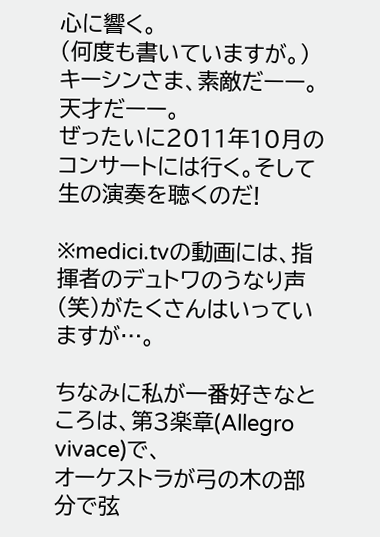心に響く。
(何度も書いていますが。)
キーシンさま、素敵だーー。天才だーー。
ぜったいに2011年10月のコンサートには行く。そして生の演奏を聴くのだ!

※medici.tvの動画には、指揮者のデュトワのうなり声(笑)がたくさんはいっていますが…。

ちなみに私が一番好きなところは、第3楽章(Allegro vivace)で、
オーケストラが弓の木の部分で弦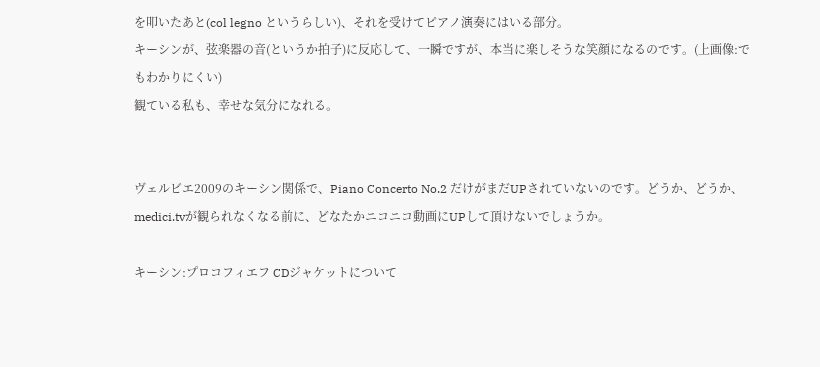を叩いたあと(col legno というらしい)、それを受けてピアノ演奏にはいる部分。
キーシンが、弦楽器の音(というか拍子)に反応して、一瞬ですが、本当に楽しそうな笑顔になるのです。(上画像:でもわかりにくい)
観ている私も、幸せな気分になれる。


ヴェルビエ2009のキーシン関係で、Piano Concerto No.2 だけがまだUPされていないのです。どうか、どうか、medici.tvが観られなくなる前に、どなたかニコニコ動画にUPして頂けないでしょうか。

キーシン:プロコフィエフ CDジャケットについて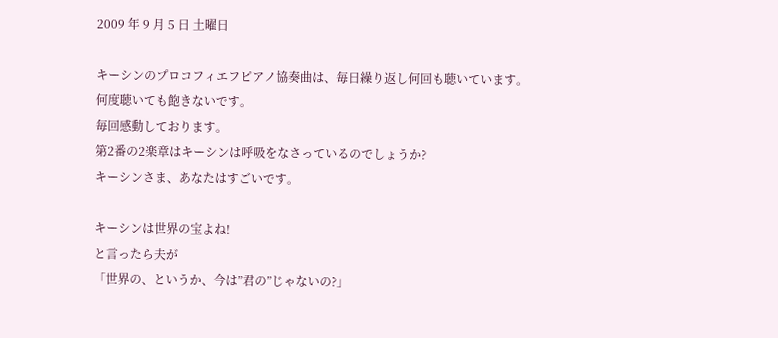2009 年 9 月 5 日 土曜日

キーシンのプロコフィエフピアノ協奏曲は、毎日繰り返し何回も聴いています。
何度聴いても飽きないです。
毎回感動しております。
第2番の2楽章はキーシンは呼吸をなさっているのでしょうか?
キーシンさま、あなたはすごいです。

キーシンは世界の宝よね!
と言ったら夫が
「世界の、というか、今は”君の”じゃないの?」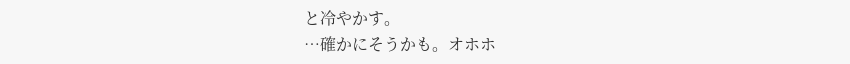と冷やかす。
…確かにそうかも。オホホ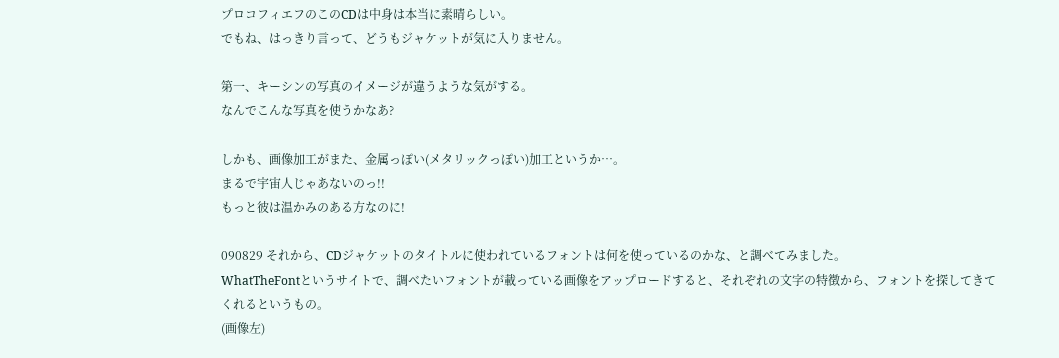プロコフィエフのこのCDは中身は本当に素晴らしい。
でもね、はっきり言って、どうもジャケットが気に入りません。

第一、キーシンの写真のイメージが違うような気がする。
なんでこんな写真を使うかなあ?

しかも、画像加工がまた、金属っぽい(メタリックっぽい)加工というか…。
まるで宇宙人じゃあないのっ!!
もっと彼は温かみのある方なのに!

090829 それから、CDジャケットのタイトルに使われているフォントは何を使っているのかな、と調べてみました。
WhatTheFontというサイトで、調べたいフォントが載っている画像をアップロードすると、それぞれの文字の特徴から、フォントを探してきてくれるというもの。
(画像左)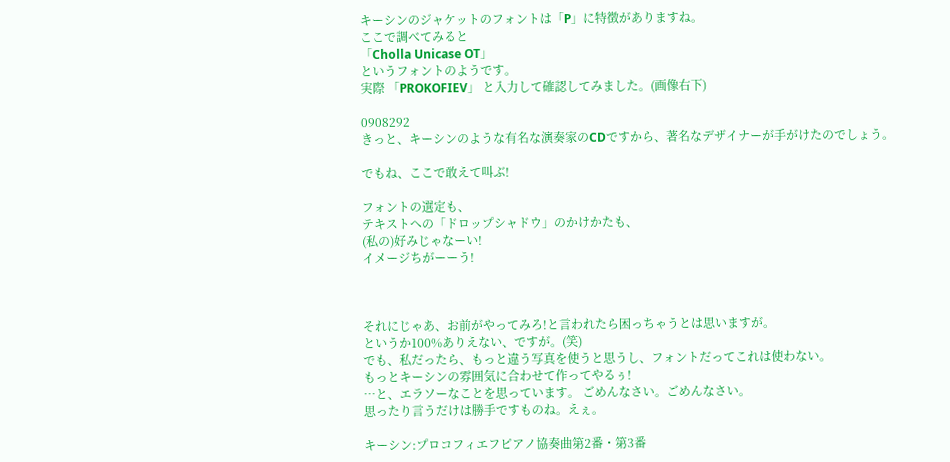キーシンのジャケットのフォントは「P」に特徴がありますね。
ここで調べてみると
「Cholla Unicase OT」
というフォントのようです。
実際 「PROKOFIEV」 と入力して確認してみました。(画像右下)

0908292
きっと、キーシンのような有名な演奏家のCDですから、著名なデザイナーが手がけたのでしょう。

でもね、ここで敢えて叫ぶ!

フォントの選定も、
テキストへの「ドロップシャドウ」のかけかたも、
(私の)好みじゃなーい!
イメージちがーーう!



それにじゃあ、お前がやってみろ!と言われたら困っちゃうとは思いますが。
というか100%ありえない、ですが。(笑)
でも、私だったら、もっと違う写真を使うと思うし、フォントだってこれは使わない。
もっとキーシンの雰囲気に合わせて作ってやるぅ!
…と、エラソーなことを思っています。 ごめんなさい。ごめんなさい。
思ったり言うだけは勝手ですものね。えぇ。

キーシン:プロコフィエフピアノ協奏曲第2番・第3番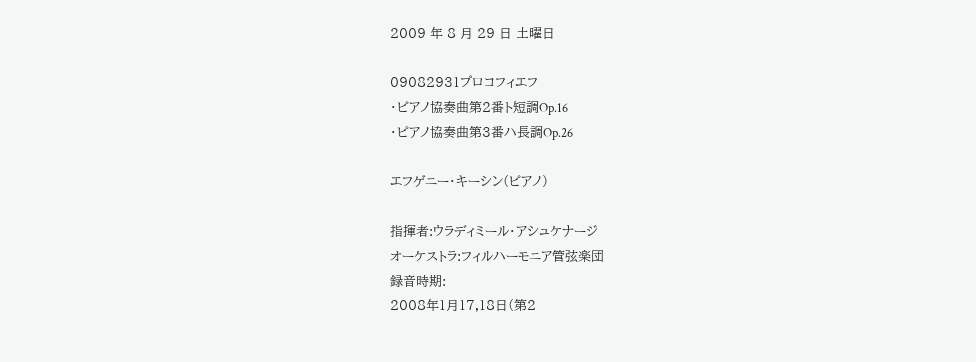2009 年 8 月 29 日 土曜日

09082931プロコフィエフ
・ピアノ協奏曲第2番ト短調Op.16
・ピアノ協奏曲第3番ハ長調Op.26

エフゲニー・キーシン(ピアノ)

指揮者:ウラディミール・アシュケナージ
オーケストラ:フィルハーモニア管弦楽団
録音時期:
2008年1月17,18日(第2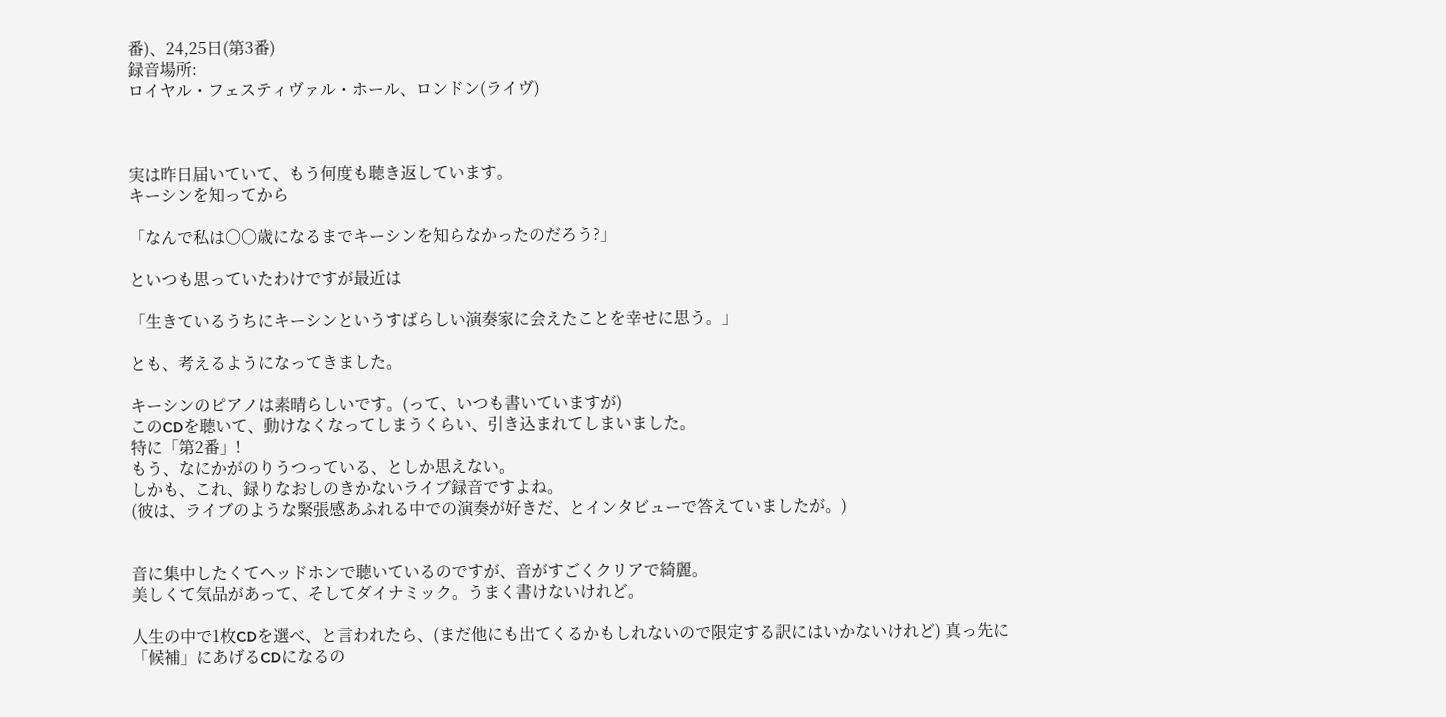番)、24,25日(第3番)
録音場所:
ロイヤル・フェスティヴァル・ホール、ロンドン(ライヴ)



実は昨日届いていて、もう何度も聴き返しています。
キーシンを知ってから

「なんで私は〇〇歳になるまでキーシンを知らなかったのだろう?」

といつも思っていたわけですが最近は

「生きているうちにキーシンというすばらしい演奏家に会えたことを幸せに思う。」

とも、考えるようになってきました。

キーシンのピアノは素晴らしいです。(って、いつも書いていますが)
このCDを聴いて、動けなくなってしまうくらい、引き込まれてしまいました。
特に「第2番」!
もう、なにかがのりうつっている、としか思えない。
しかも、これ、録りなおしのきかないライブ録音ですよね。
(彼は、ライブのような緊張感あふれる中での演奏が好きだ、とインタビューで答えていましたが。)


音に集中したくてヘッドホンで聴いているのですが、音がすごくクリアで綺麗。
美しくて気品があって、そしてダイナミック。うまく書けないけれど。

人生の中で1枚CDを選べ、と言われたら、(まだ他にも出てくるかもしれないので限定する訳にはいかないけれど) 真っ先に「候補」にあげるCDになるの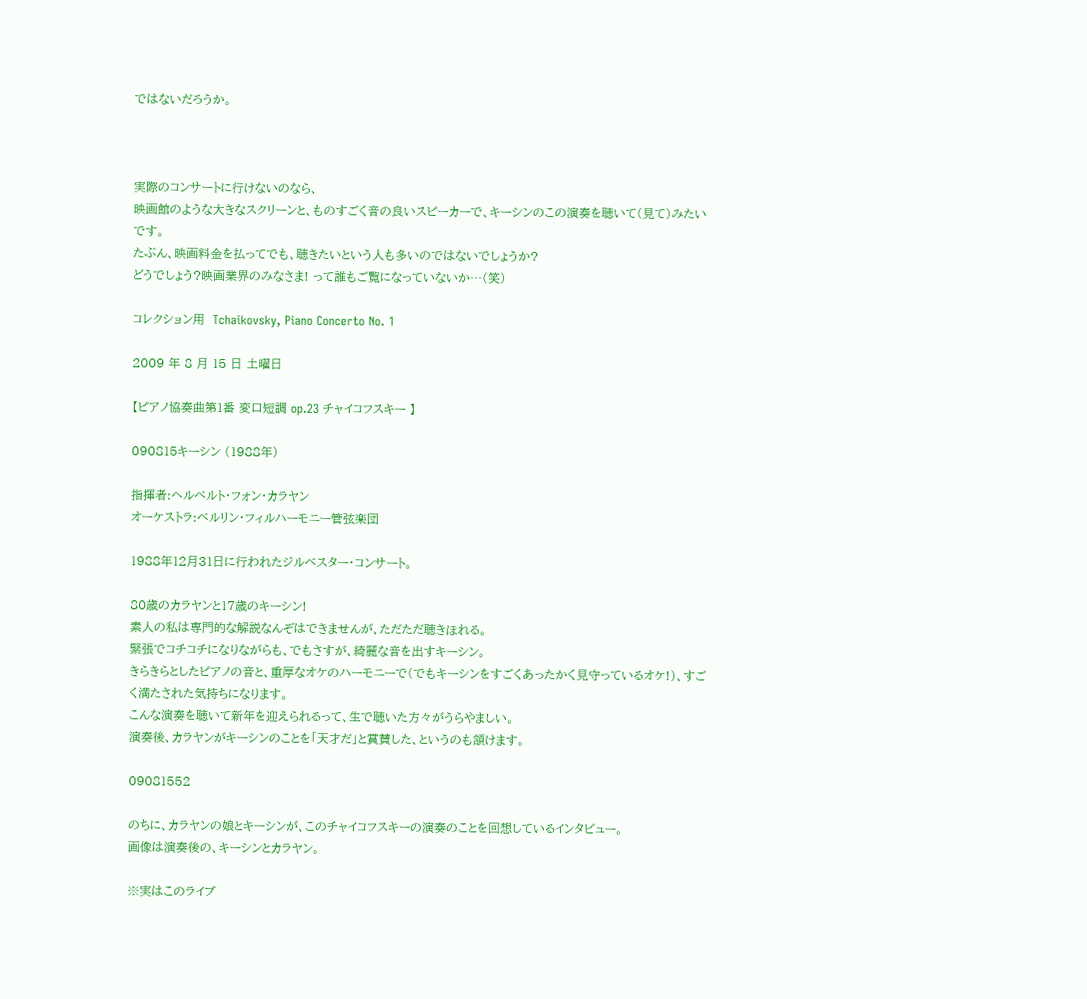ではないだろうか。



実際のコンサートに行けないのなら、
映画館のような大きなスクリーンと、ものすごく音の良いスピーカーで、キーシンのこの演奏を聴いて(見て)みたいです。
たぶん、映画料金を払ってでも、聴きたいという人も多いのではないでしょうか?
どうでしょう?映画業界のみなさま! って誰もご覧になっていないか…(笑)

コレクション用  Tchaikovsky, Piano Concerto No. 1

2009 年 8 月 15 日 土曜日

【ピアノ協奏曲第1番 変口短調 op.23 チャイコフスキー 】

090815キーシン (1988年)

指揮者:ヘルベルト・フォン・カラヤン
オーケストラ:ベルリン・フィルハーモニー管弦楽団

1988年12月31日に行われたジルベスター・コンサート。

80歳のカラヤンと17歳のキーシン!
素人の私は専門的な解説なんぞはできませんが、ただただ聴きほれる。
緊張でコチコチになりながらも、でもさすが、綺麗な音を出すキーシン。
きらきらとしたピアノの音と、重厚なオケのハーモニーで(でもキーシンをすごくあったかく見守っているオケ!)、すごく満たされた気持ちになります。
こんな演奏を聴いて新年を迎えられるって、生で聴いた方々がうらやましい。
演奏後、カラヤンがキーシンのことを「天才だ」と賞賛した、というのも頷けます。

09081552

のちに、カラヤンの娘とキーシンが、このチャイコフスキーの演奏のことを回想しているインタビュー。
画像は演奏後の、キーシンとカラヤン。

※実はこのライブ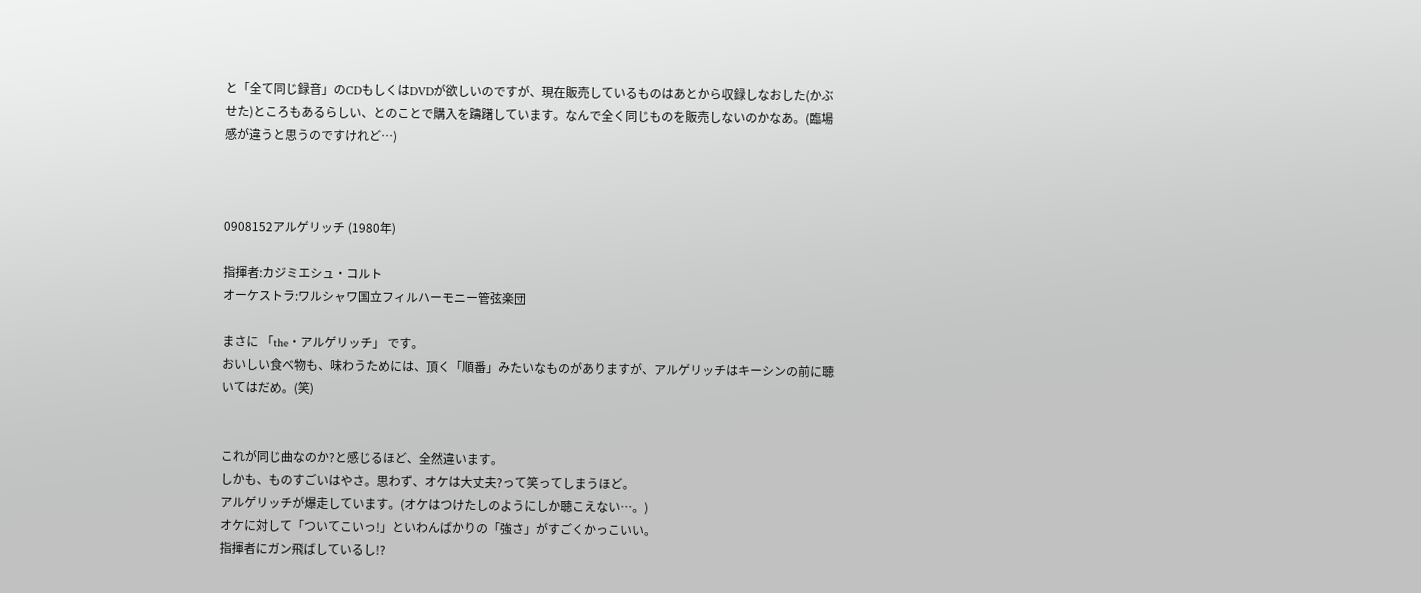と「全て同じ録音」のCDもしくはDVDが欲しいのですが、現在販売しているものはあとから収録しなおした(かぶせた)ところもあるらしい、とのことで購入を躊躇しています。なんで全く同じものを販売しないのかなあ。(臨場感が違うと思うのですけれど…)



0908152アルゲリッチ (1980年)

指揮者:カジミエシュ・コルト
オーケストラ:ワルシャワ国立フィルハーモニー管弦楽団

まさに 「the・アルゲリッチ」 です。
おいしい食べ物も、味わうためには、頂く「順番」みたいなものがありますが、アルゲリッチはキーシンの前に聴いてはだめ。(笑)


これが同じ曲なのか?と感じるほど、全然違います。
しかも、ものすごいはやさ。思わず、オケは大丈夫?って笑ってしまうほど。
アルゲリッチが爆走しています。(オケはつけたしのようにしか聴こえない…。)
オケに対して「ついてこいっ!」といわんばかりの「強さ」がすごくかっこいい。
指揮者にガン飛ばしているし!?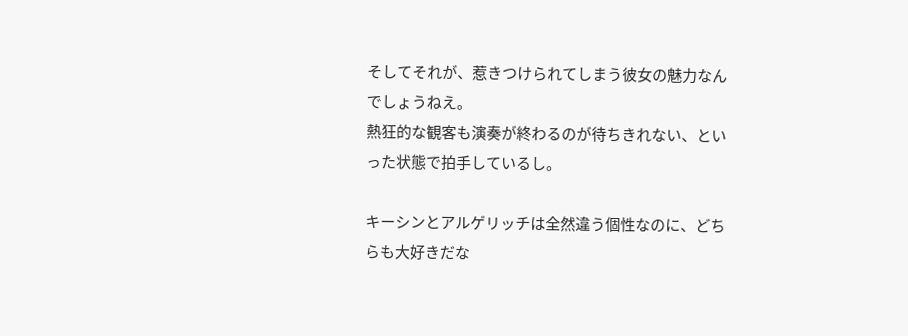そしてそれが、惹きつけられてしまう彼女の魅力なんでしょうねえ。
熱狂的な観客も演奏が終わるのが待ちきれない、といった状態で拍手しているし。

キーシンとアルゲリッチは全然違う個性なのに、どちらも大好きだな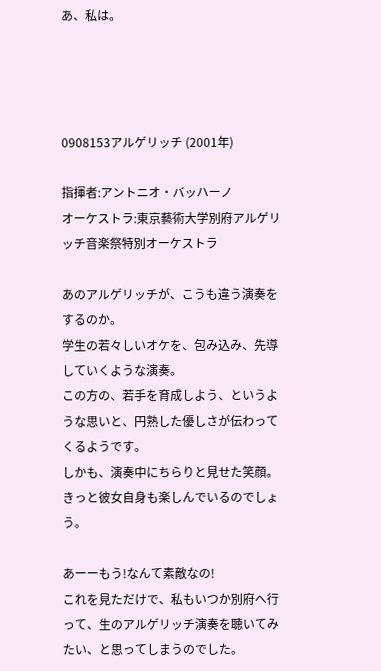あ、私は。




0908153アルゲリッチ (2001年)

指揮者:アントニオ・バッハーノ
オーケストラ:東京藝術大学別府アルゲリッチ音楽祭特別オーケストラ

あのアルゲリッチが、こうも違う演奏をするのか。
学生の若々しいオケを、包み込み、先導していくような演奏。
この方の、若手を育成しよう、というような思いと、円熟した優しさが伝わってくるようです。
しかも、演奏中にちらりと見せた笑顔。きっと彼女自身も楽しんでいるのでしょう。

あーーもう!なんて素敵なの!
これを見ただけで、私もいつか別府へ行って、生のアルゲリッチ演奏を聴いてみたい、と思ってしまうのでした。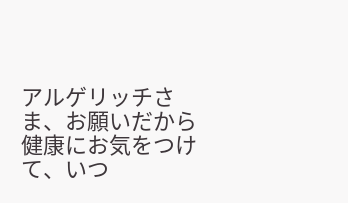アルゲリッチさま、お願いだから健康にお気をつけて、いつ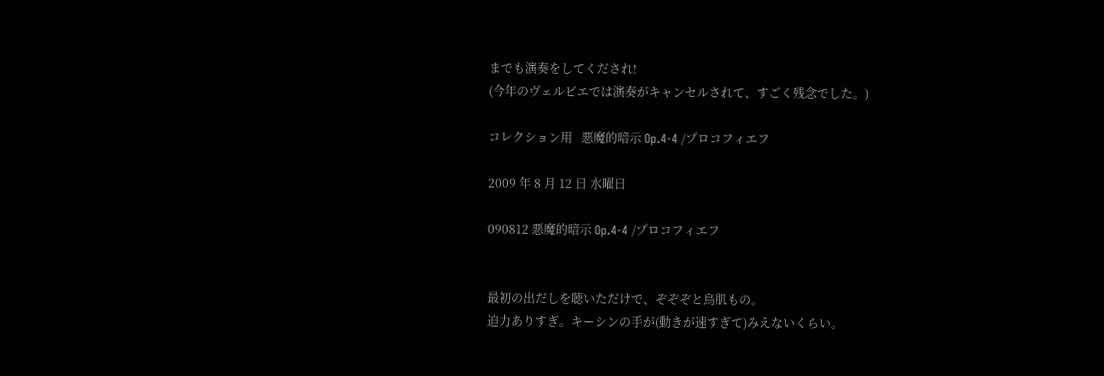までも演奏をしてくだされ!
(今年のヴェルビエでは演奏がキャンセルされて、すごく残念でした。)

コレクション用   悪魔的暗示 Op.4-4 /プロコフィエフ

2009 年 8 月 12 日 水曜日

090812 悪魔的暗示 Op.4-4 /プロコフィエフ


最初の出だしを聴いただけで、ぞぞぞと鳥肌もの。
迫力ありすぎ。キーシンの手が(動きが速すぎて)みえないくらい。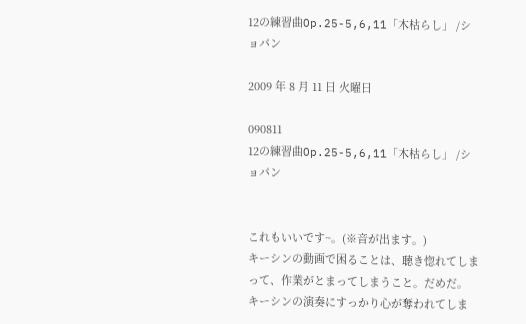12の練習曲Op.25-5,6,11「木枯らし」 /ショパン

2009 年 8 月 11 日 火曜日

090811
12の練習曲Op.25-5,6,11「木枯らし」 /ショパン


これもいいです~。(※音が出ます。)
キーシンの動画で困ることは、聴き惚れてしまって、作業がとまってしまうこと。だめだ。
キーシンの演奏にすっかり心が奪われてしま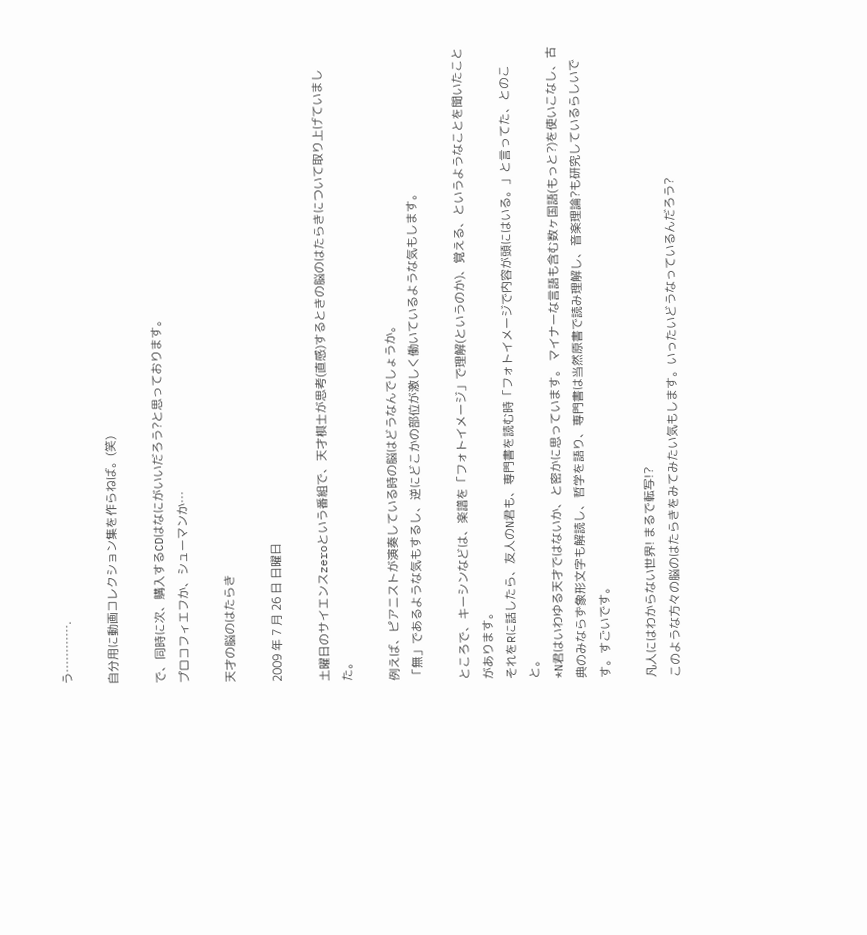う………….

自分用に動画コレクション集を作らねば。(笑)

で、同時に次、購入するCDはなにがいいだろう?と思っております。
プロコフィエフか、シューマンか…

天才の脳のはたらき

2009 年 7 月 26 日 日曜日

土曜日のサイエンスzeroという番組で、天才棋士が思考(直感)するときの脳のはたらきについて取り上げていました。

例えば、ピアニストが演奏している時の脳はどうなんでしょうか。
「無」であるような気もするし、逆にどこかの部位が激しく働いているような気もします。

ところで、キーシンなどは、楽譜を「フォトイメージ」で理解(というのか)、覚える、というようなことを聞いたことがあります。
それをRに話したら、友人のN君も、専門書を読む時「フォトイメージで内容が頭にはいる。」と言ってた、とのこと。
*N君はいわゆる天才ではないか、と密かに思っています。 マイナーな言語も含む数ヶ国語(もっと?)を使いこなし、古典のみならず象形文字も解読し、哲学を語り、専門書は当然原書で読み理解し、音楽理論?も研究しているらしいです。すごいです。

凡人にはわからない世界! まるで転写!?
このような方々の脳のはたらきをみてみたい気もします。いったいどうなっているんだろう?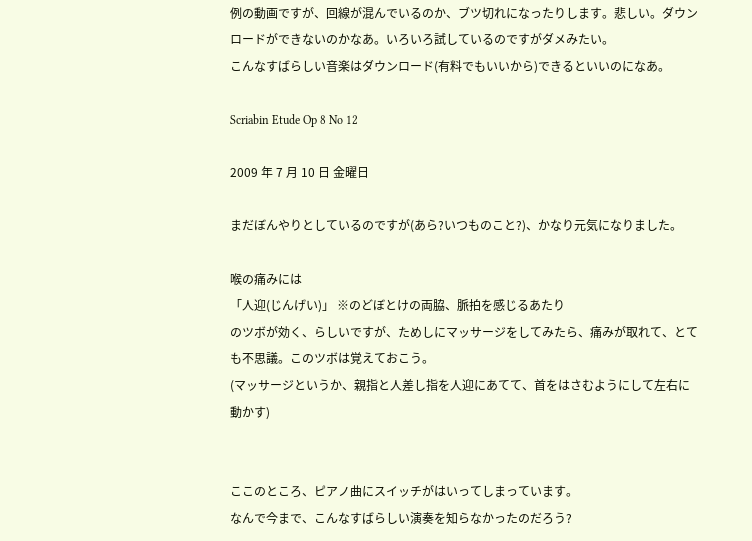例の動画ですが、回線が混んでいるのか、ブツ切れになったりします。悲しい。ダウンロードができないのかなあ。いろいろ試しているのですがダメみたい。
こんなすばらしい音楽はダウンロード(有料でもいいから)できるといいのになあ。

Scriabin Etude Op 8 No 12

2009 年 7 月 10 日 金曜日

まだぼんやりとしているのですが(あら?いつものこと?)、かなり元気になりました。

喉の痛みには
「人迎(じんげい)」 ※のどぼとけの両脇、脈拍を感じるあたり
のツボが効く、らしいですが、ためしにマッサージをしてみたら、痛みが取れて、とても不思議。このツボは覚えておこう。
(マッサージというか、親指と人差し指を人迎にあてて、首をはさむようにして左右に動かす)


ここのところ、ピアノ曲にスイッチがはいってしまっています。
なんで今まで、こんなすばらしい演奏を知らなかったのだろう?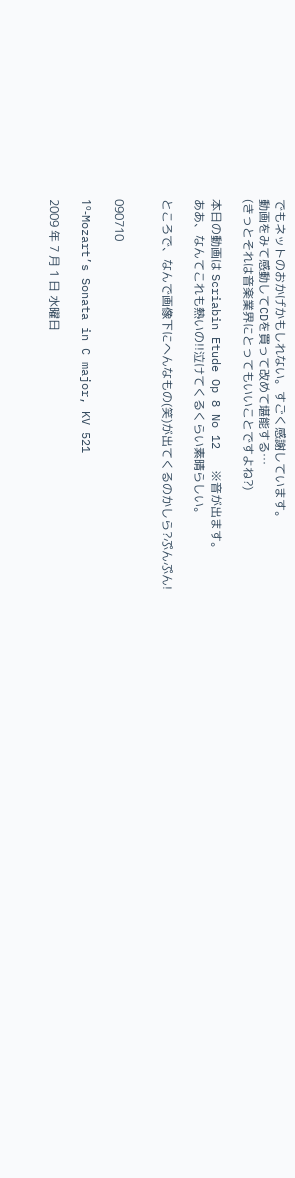でもネットのおかげかもしれない。すごく感謝しています。
動画をみて感動してCDを買って改めて堪能する…
(きっとそれは音楽業界にとってもいいことですよね?)

本日の動画は Scriabin Etude Op 8 No 12   ※音が出ます。
ああ、なんてこれも熱いの!!泣けてくるくらい素晴らしい。

ところで、なんで画像下にへんなもの(笑)が出てくるのかしら?ぷんぷん!


090710

1º-Mozart’s Sonata in C major, KV 521

2009 年 7 月 1 日 水曜日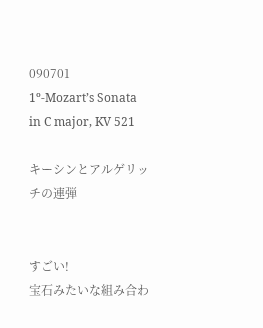090701
1º-Mozart’s Sonata in C major, KV 521

キーシンとアルゲリッチの連弾


すごい!
宝石みたいな組み合わ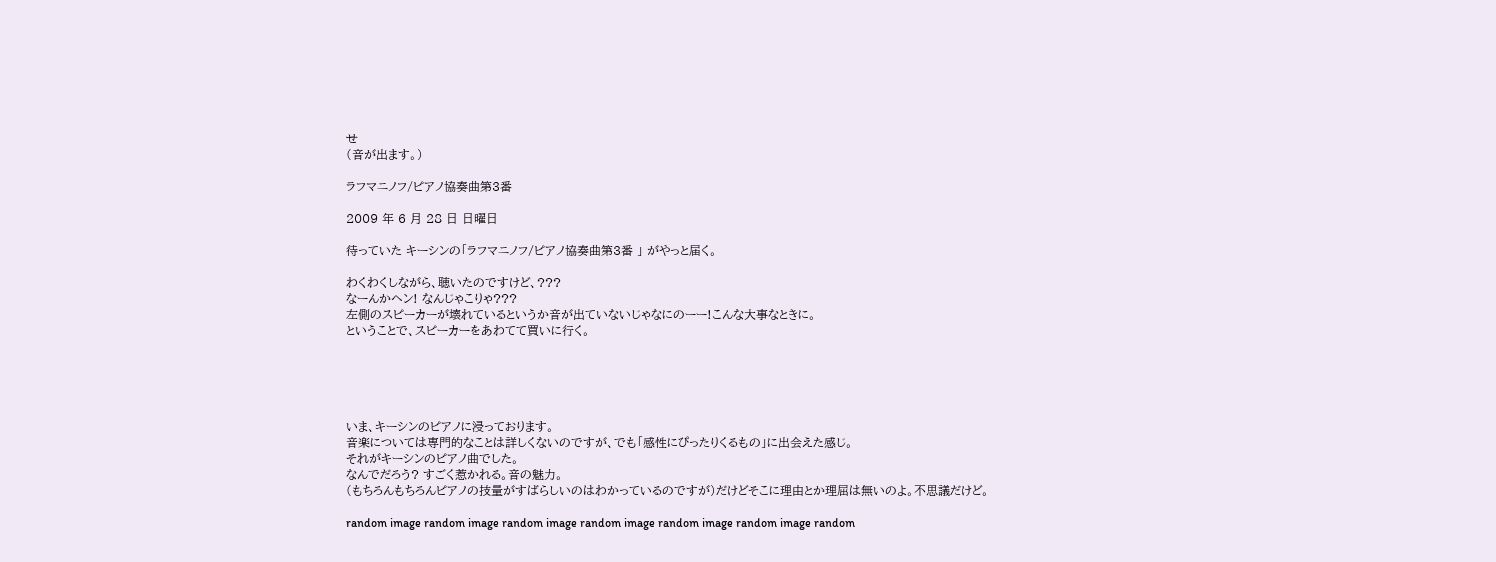せ
(音が出ます。)

ラフマニノフ/ピアノ協奏曲第3番

2009 年 6 月 28 日 日曜日

待っていた キーシンの「ラフマニノフ/ピアノ協奏曲第3番 」 がやっと届く。

わくわくしながら、聴いたのですけど、???
なーんかヘン! なんじゃこりゃ???
左側のスピーカーが壊れているというか音が出ていないじゃなにのーー!こんな大事なときに。
ということで、スピーカーをあわてて買いに行く。





いま、キーシンのピアノに浸っております。
音楽については専門的なことは詳しくないのですが、でも「感性にぴったりくるもの」に出会えた感じ。
それがキーシンのピアノ曲でした。
なんでだろう? すごく惹かれる。音の魅力。
(もちろんもちろんピアノの技量がすばらしいのはわかっているのですが)だけどそこに理由とか理屈は無いのよ。不思議だけど。

random image random image random image random image random image random image random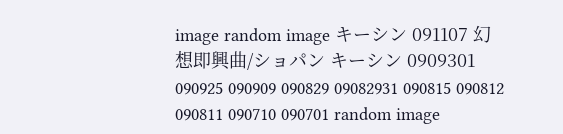image random image キーシン 091107 幻想即興曲/ショパン キーシン 0909301 090925 090909 090829 09082931 090815 090812 090811 090710 090701 random image